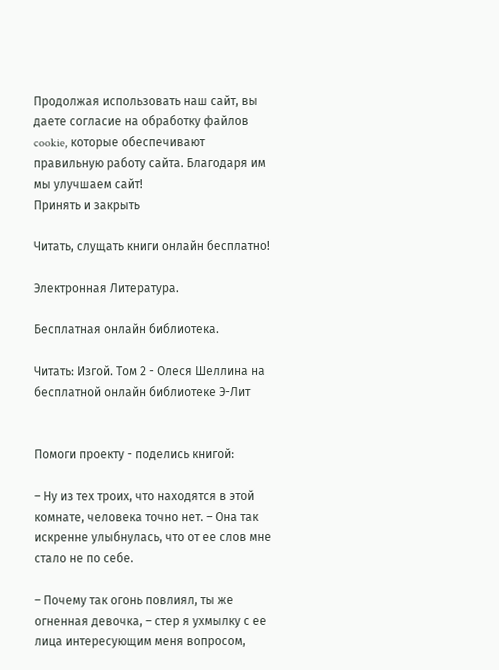Продолжая использовать наш сайт, вы даете согласие на обработку файлов cookie, которые обеспечивают правильную работу сайта. Благодаря им мы улучшаем сайт!
Принять и закрыть

Читать, слущать книги онлайн бесплатно!

Электронная Литература.

Бесплатная онлайн библиотека.

Читать: Изгой. Том 2 - Олеся Шеллина на бесплатной онлайн библиотеке Э-Лит


Помоги проекту - поделись книгой:

– Ну из тех троих, что находятся в этой комнате, человека точно нет. – Она так искренне улыбнулась, что от ее слов мне стало не по себе.

– Почему так огонь повлиял, ты же огненная девочка, – стер я ухмылку с ее лица интересующим меня вопросом,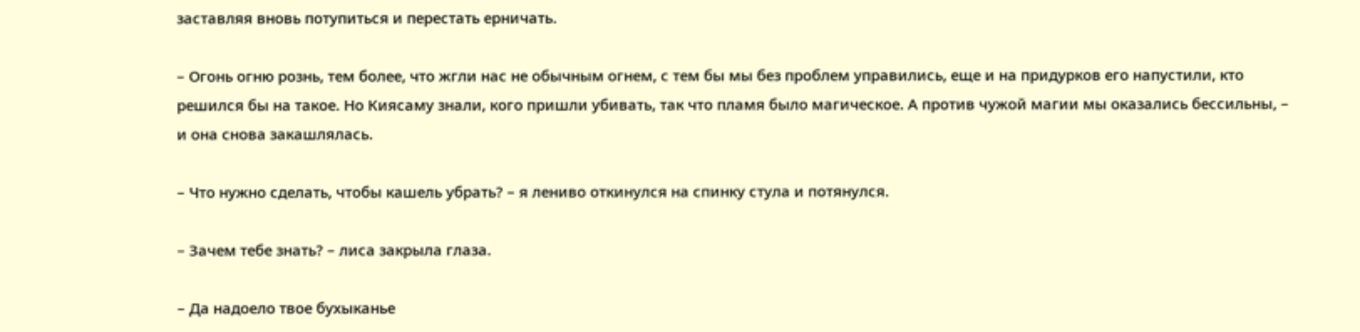заставляя вновь потупиться и перестать ерничать.

– Огонь огню рознь, тем более, что жгли нас не обычным огнем, с тем бы мы без проблем управились, еще и на придурков его напустили, кто решился бы на такое. Но Киясаму знали, кого пришли убивать, так что пламя было магическое. А против чужой магии мы оказались бессильны, – и она снова закашлялась.

– Что нужно сделать, чтобы кашель убрать? – я лениво откинулся на спинку стула и потянулся.

– Зачем тебе знать? – лиса закрыла глаза.

– Да надоело твое бухыканье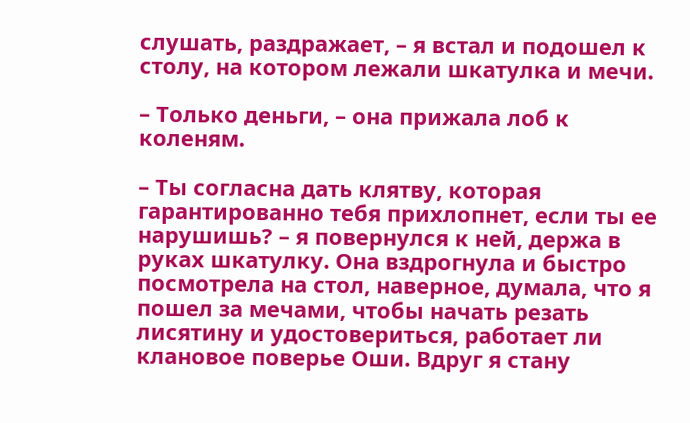слушать, раздражает, – я встал и подошел к столу, на котором лежали шкатулка и мечи.

– Только деньги, – она прижала лоб к коленям.

– Ты согласна дать клятву, которая гарантированно тебя прихлопнет, если ты ее нарушишь? – я повернулся к ней, держа в руках шкатулку. Она вздрогнула и быстро посмотрела на стол, наверное, думала, что я пошел за мечами, чтобы начать резать лисятину и удостовериться, работает ли клановое поверье Оши. Вдруг я стану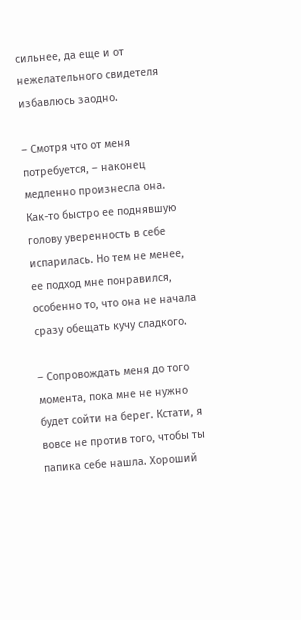сильнее, да еще и от нежелательного свидетеля избавлюсь заодно.

– Смотря что от меня потребуется, – наконец медленно произнесла она. Как-то быстро ее поднявшую голову уверенность в себе испарилась. Но тем не менее, ее подход мне понравился, особенно то, что она не начала сразу обещать кучу сладкого.

– Сопровождать меня до того момента, пока мне не нужно будет сойти на берег. Кстати, я вовсе не против того, чтобы ты папика себе нашла. Хороший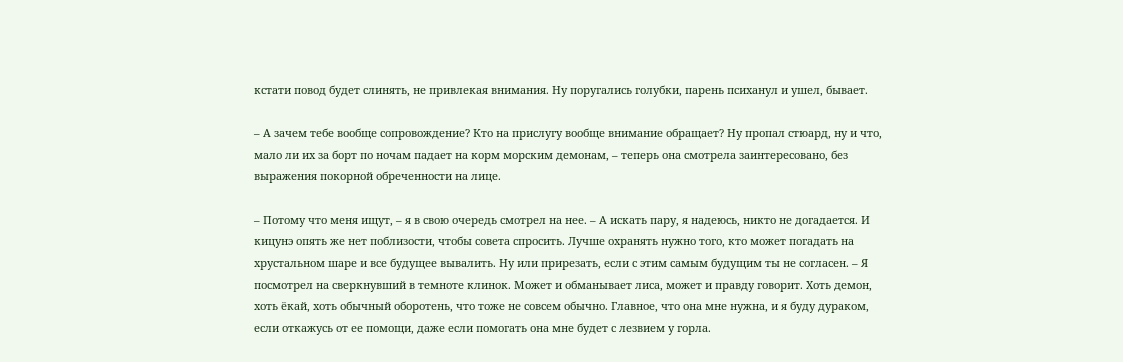кстати повод будет слинять, не привлекая внимания. Ну поругались голубки, парень психанул и ушел, бывает.

– А зачем тебе вообще сопровождение? Кто на прислугу вообще внимание обращает? Ну пропал стюард, ну и что, мало ли их за борт по ночам падает на корм морским демонам, – теперь она смотрела заинтересовано, без выражения покорной обреченности на лице.

– Потому что меня ищут, – я в свою очередь смотрел на нее. – А искать пару, я надеюсь, никто не догадается. И кицунэ опять же нет поблизости, чтобы совета спросить. Лучше охранять нужно того, кто может погадать на хрустальном шаре и все будущее вывалить. Ну или прирезать, если с этим самым будущим ты не согласен. – Я посмотрел на сверкнувший в темноте клинок. Может и обманывает лиса, может и правду говорит. Хоть демон, хоть ёкай, хоть обычный оборотень, что тоже не совсем обычно. Главное, что она мне нужна, и я буду дураком, если откажусь от ее помощи, даже если помогать она мне будет с лезвием у горла.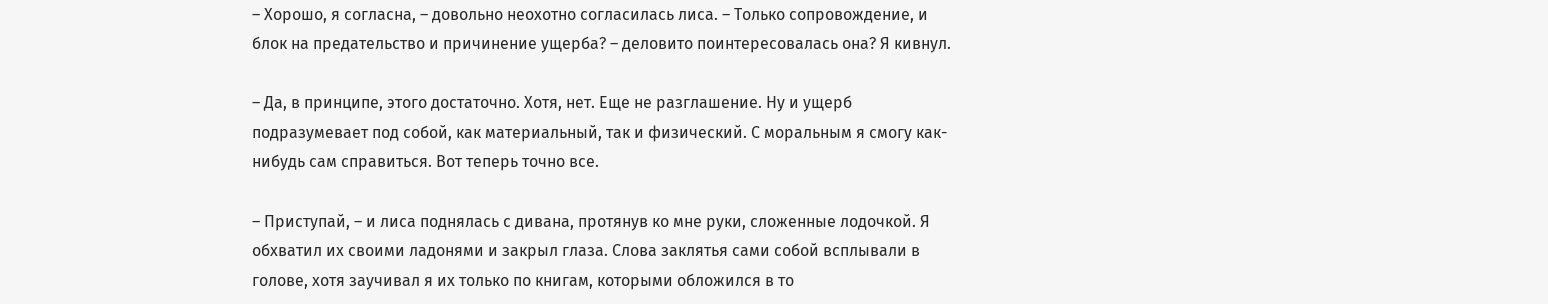– Хорошо, я согласна, – довольно неохотно согласилась лиса. – Только сопровождение, и блок на предательство и причинение ущерба? – деловито поинтересовалась она? Я кивнул.

– Да, в принципе, этого достаточно. Хотя, нет. Еще не разглашение. Ну и ущерб подразумевает под собой, как материальный, так и физический. С моральным я смогу как-нибудь сам справиться. Вот теперь точно все.

– Приступай, – и лиса поднялась с дивана, протянув ко мне руки, сложенные лодочкой. Я обхватил их своими ладонями и закрыл глаза. Слова заклятья сами собой всплывали в голове, хотя заучивал я их только по книгам, которыми обложился в то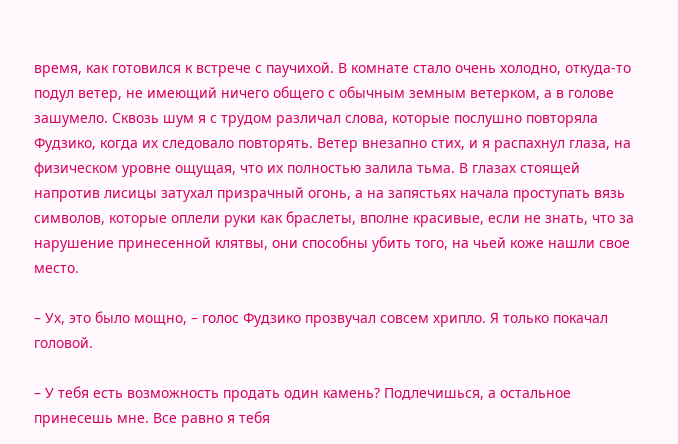время, как готовился к встрече с паучихой. В комнате стало очень холодно, откуда-то подул ветер, не имеющий ничего общего с обычным земным ветерком, а в голове зашумело. Сквозь шум я с трудом различал слова, которые послушно повторяла Фудзико, когда их следовало повторять. Ветер внезапно стих, и я распахнул глаза, на физическом уровне ощущая, что их полностью залила тьма. В глазах стоящей напротив лисицы затухал призрачный огонь, а на запястьях начала проступать вязь символов, которые оплели руки как браслеты, вполне красивые, если не знать, что за нарушение принесенной клятвы, они способны убить того, на чьей коже нашли свое место.

– Ух, это было мощно, – голос Фудзико прозвучал совсем хрипло. Я только покачал головой.

– У тебя есть возможность продать один камень? Подлечишься, а остальное принесешь мне. Все равно я тебя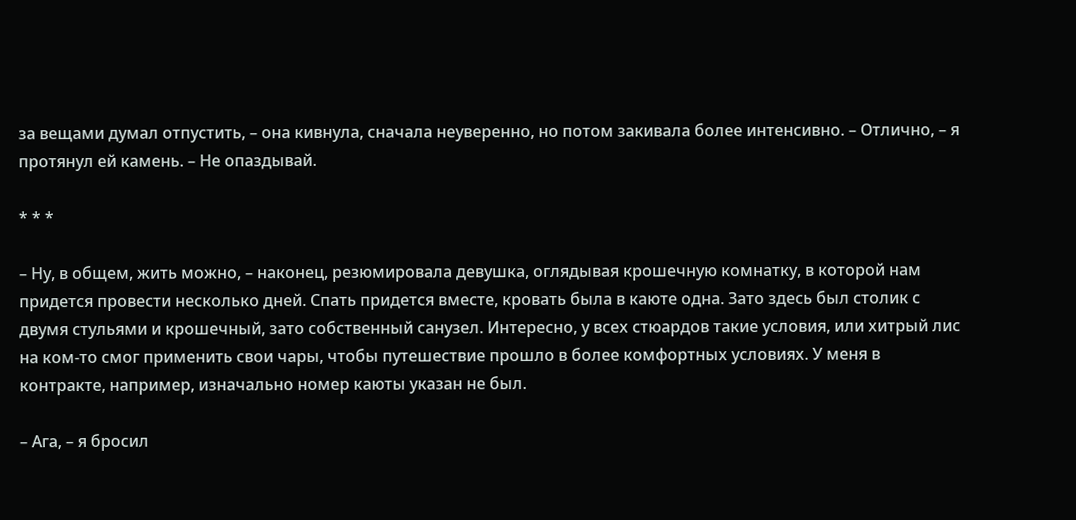за вещами думал отпустить, – она кивнула, сначала неуверенно, но потом закивала более интенсивно. – Отлично, – я протянул ей камень. – Не опаздывай.

* * *

– Ну, в общем, жить можно, – наконец, резюмировала девушка, оглядывая крошечную комнатку, в которой нам придется провести несколько дней. Спать придется вместе, кровать была в каюте одна. Зато здесь был столик с двумя стульями и крошечный, зато собственный санузел. Интересно, у всех стюардов такие условия, или хитрый лис на ком-то смог применить свои чары, чтобы путешествие прошло в более комфортных условиях. У меня в контракте, например, изначально номер каюты указан не был.

– Ага, – я бросил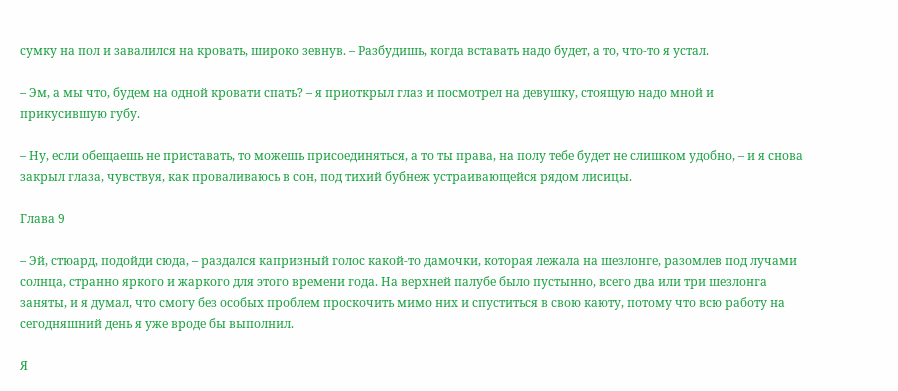сумку на пол и завалился на кровать, широко зевнув. – Разбудишь, когда вставать надо будет, а то, что-то я устал.

– Эм, а мы что, будем на одной кровати спать? – я приоткрыл глаз и посмотрел на девушку, стоящую надо мной и прикусившую губу.

– Ну, если обещаешь не приставать, то можешь присоединяться, а то ты права, на полу тебе будет не слишком удобно, – и я снова закрыл глаза, чувствуя, как проваливаюсь в сон, под тихий бубнеж устраивающейся рядом лисицы.

Глава 9

– Эй, стюард, подойди сюда, – раздался капризный голос какой-то дамочки, которая лежала на шезлонге, разомлев под лучами солнца, странно яркого и жаркого для этого времени года. На верхней палубе было пустынно, всего два или три шезлонга заняты, и я думал, что смогу без особых проблем проскочить мимо них и спуститься в свою каюту, потому что всю работу на сегодняшний день я уже вроде бы выполнил.

Я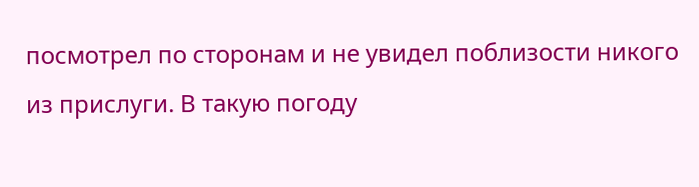посмотрел по сторонам и не увидел поблизости никого из прислуги. В такую погоду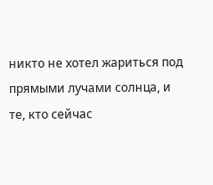никто не хотел жариться под прямыми лучами солнца, и те, кто сейчас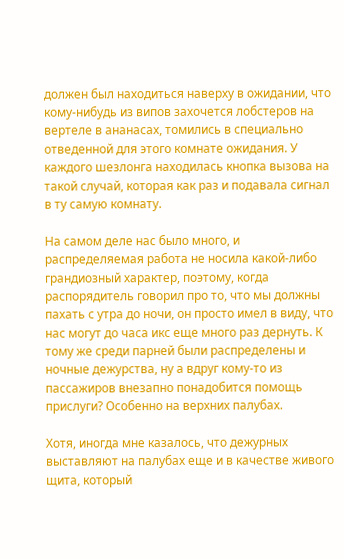должен был находиться наверху в ожидании, что кому-нибудь из випов захочется лобстеров на вертеле в ананасах, томились в специально отведенной для этого комнате ожидания. У каждого шезлонга находилась кнопка вызова на такой случай, которая как раз и подавала сигнал в ту самую комнату.

На самом деле нас было много, и распределяемая работа не носила какой-либо грандиозный характер, поэтому, когда распорядитель говорил про то, что мы должны пахать с утра до ночи, он просто имел в виду, что нас могут до часа икс еще много раз дернуть. К тому же среди парней были распределены и ночные дежурства, ну а вдруг кому-то из пассажиров внезапно понадобится помощь прислуги? Особенно на верхних палубах.

Хотя, иногда мне казалось, что дежурных выставляют на палубах еще и в качестве живого щита, который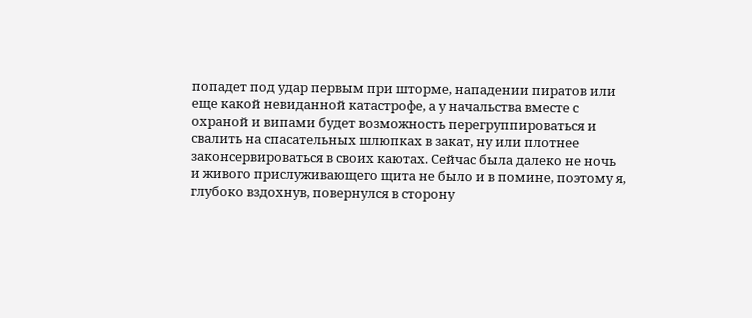попадет под удар первым при шторме, нападении пиратов или еще какой невиданной катастрофе, а у начальства вместе с охраной и випами будет возможность перегруппироваться и свалить на спасательных шлюпках в закат, ну или плотнее законсервироваться в своих каютах. Сейчас была далеко не ночь и живого прислуживающего щита не было и в помине, поэтому я, глубоко вздохнув, повернулся в сторону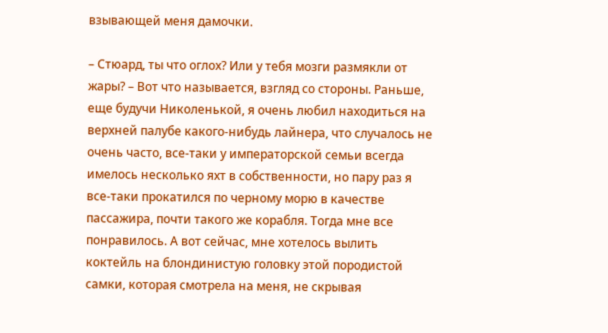взывающей меня дамочки.

– Стюард, ты что оглох? Или у тебя мозги размякли от жары? – Вот что называется, взгляд со стороны. Раньше, еще будучи Николенькой, я очень любил находиться на верхней палубе какого-нибудь лайнера, что случалось не очень часто, все-таки у императорской семьи всегда имелось несколько яхт в собственности, но пару раз я все-таки прокатился по черному морю в качестве пассажира, почти такого же корабля. Тогда мне все понравилось. А вот сейчас, мне хотелось вылить коктейль на блондинистую головку этой породистой самки, которая смотрела на меня, не скрывая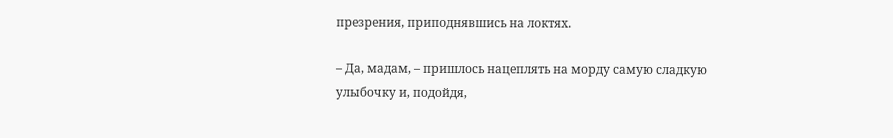презрения, приподнявшись на локтях.

– Да, мадам, – пришлось нацеплять на морду самую сладкую улыбочку и, подойдя,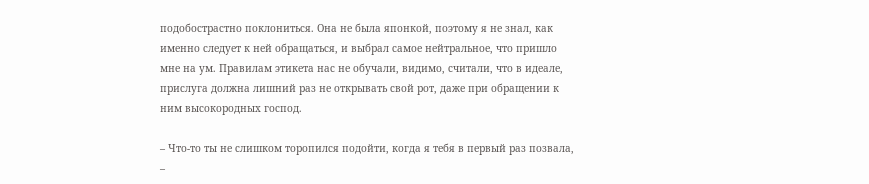подобострастно поклониться. Она не была японкой, поэтому я не знал, как именно следует к ней обращаться, и выбрал самое нейтральное, что пришло мне на ум. Правилам этикета нас не обучали, видимо, считали, что в идеале, прислуга должна лишний раз не открывать свой рот, даже при обращении к ним высокородных господ.

– Что-то ты не слишком торопился подойти, когда я тебя в первый раз позвала, –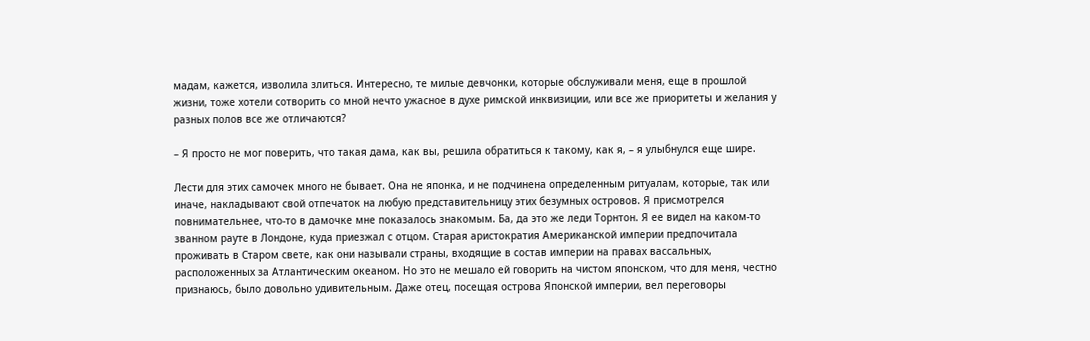мадам, кажется, изволила злиться. Интересно, те милые девчонки, которые обслуживали меня, еще в прошлой жизни, тоже хотели сотворить со мной нечто ужасное в духе римской инквизиции, или все же приоритеты и желания у разных полов все же отличаются?

– Я просто не мог поверить, что такая дама, как вы, решила обратиться к такому, как я, – я улыбнулся еще шире.

Лести для этих самочек много не бывает. Она не японка, и не подчинена определенным ритуалам, которые, так или иначе, накладывают свой отпечаток на любую представительницу этих безумных островов. Я присмотрелся повнимательнее, что-то в дамочке мне показалось знакомым. Ба, да это же леди Торнтон. Я ее видел на каком-то званном рауте в Лондоне, куда приезжал с отцом. Старая аристократия Американской империи предпочитала проживать в Старом свете, как они называли страны, входящие в состав империи на правах вассальных, расположенных за Атлантическим океаном. Но это не мешало ей говорить на чистом японском, что для меня, честно признаюсь, было довольно удивительным. Даже отец, посещая острова Японской империи, вел переговоры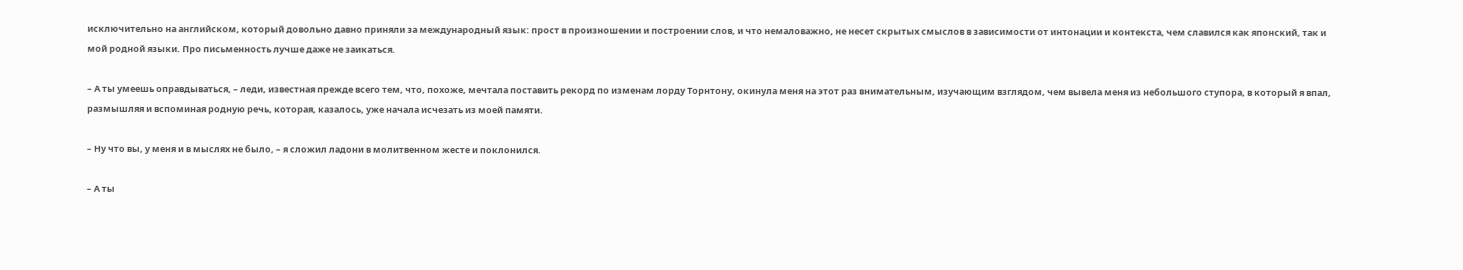исключительно на английском, который довольно давно приняли за международный язык: прост в произношении и построении слов, и что немаловажно, не несет скрытых смыслов в зависимости от интонации и контекста, чем славился как японский, так и мой родной языки. Про письменность лучше даже не заикаться.

– А ты умеешь оправдываться, – леди, известная прежде всего тем, что, похоже, мечтала поставить рекорд по изменам лорду Торнтону, окинула меня на этот раз внимательным, изучающим взглядом, чем вывела меня из небольшого ступора, в который я впал, размышляя и вспоминая родную речь, которая, казалось, уже начала исчезать из моей памяти.

– Ну что вы, у меня и в мыслях не было, – я сложил ладони в молитвенном жесте и поклонился.

– А ты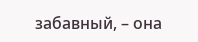забавный, – она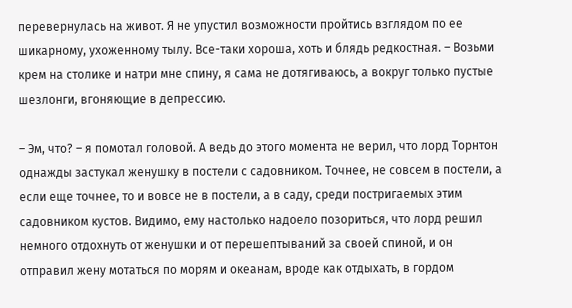перевернулась на живот. Я не упустил возможности пройтись взглядом по ее шикарному, ухоженному тылу. Все-таки хороша, хоть и блядь редкостная. – Возьми крем на столике и натри мне спину, я сама не дотягиваюсь, а вокруг только пустые шезлонги, вгоняющие в депрессию.

– Эм, что? – я помотал головой. А ведь до этого момента не верил, что лорд Торнтон однажды застукал женушку в постели с садовником. Точнее, не совсем в постели, а если еще точнее, то и вовсе не в постели, а в саду, среди постригаемых этим садовником кустов. Видимо, ему настолько надоело позориться, что лорд решил немного отдохнуть от женушки и от перешептываний за своей спиной, и он отправил жену мотаться по морям и океанам, вроде как отдыхать, в гордом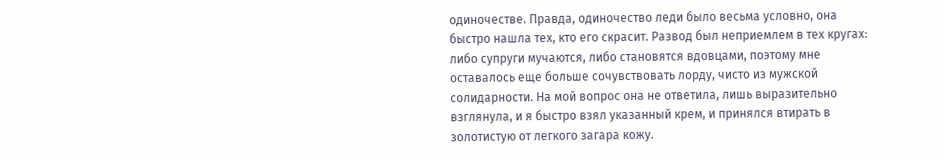одиночестве. Правда, одиночество леди было весьма условно, она быстро нашла тех, кто его скрасит. Развод был неприемлем в тех кругах: либо супруги мучаются, либо становятся вдовцами, поэтому мне оставалось еще больше сочувствовать лорду, чисто из мужской солидарности. На мой вопрос она не ответила, лишь выразительно взглянула, и я быстро взял указанный крем, и принялся втирать в золотистую от легкого загара кожу.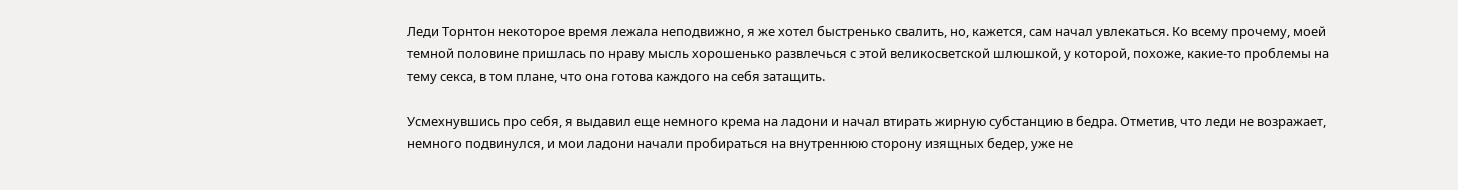Леди Торнтон некоторое время лежала неподвижно, я же хотел быстренько свалить, но, кажется, сам начал увлекаться. Ко всему прочему, моей темной половине пришлась по нраву мысль хорошенько развлечься с этой великосветской шлюшкой, у которой, похоже, какие-то проблемы на тему секса, в том плане, что она готова каждого на себя затащить.

Усмехнувшись про себя, я выдавил еще немного крема на ладони и начал втирать жирную субстанцию в бедра. Отметив, что леди не возражает, немного подвинулся, и мои ладони начали пробираться на внутреннюю сторону изящных бедер, уже не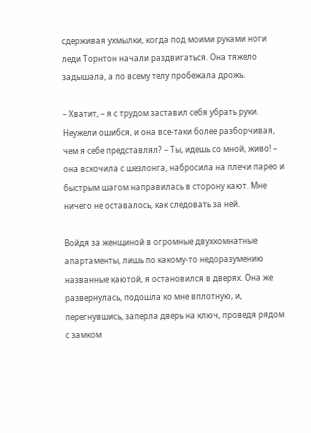сдерживая ухмылки, когда под моими руками ноги леди Торнтон начали раздвигаться. Она тяжело задышала, а по всему телу пробежала дрожь.

– Хватит, – я с трудом заставил себя убрать руки. Неужели ошибся, и она все-таки более разборчивая, чем я себе представлял? – Ты, идешь со мной, живо! – она вскочила с шезлонга, набросила на плечи парео и быстрым шагом направилась в сторону кают. Мне ничего не оставалось, как следовать за ней.

Войдя за женщиной в огромные двухкомнатные апартаменты, лишь по какому-то недоразумению названные каютой, я остановился в дверях. Она же развернулась, подошла ко мне вплотную, и, перегнувшись, заперла дверь на ключ, проведя рядом с замком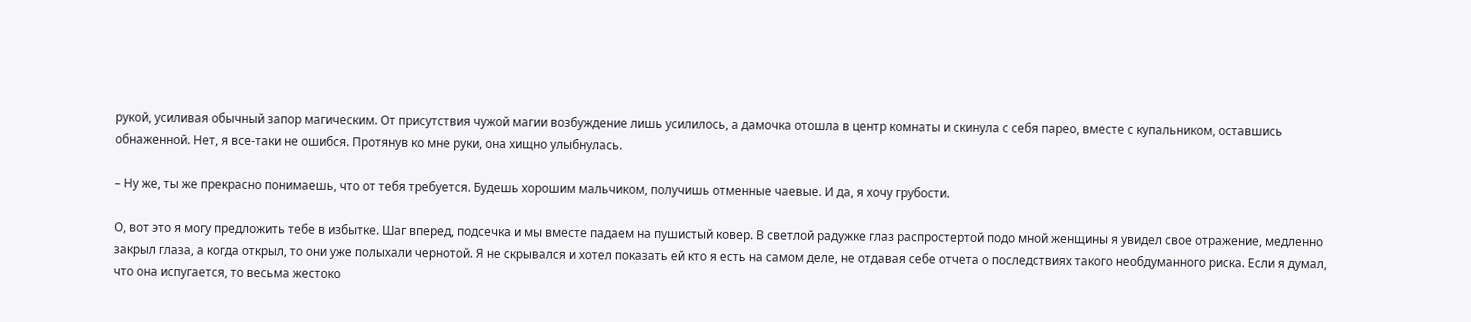рукой, усиливая обычный запор магическим. От присутствия чужой магии возбуждение лишь усилилось, а дамочка отошла в центр комнаты и скинула с себя парео, вместе с купальником, оставшись обнаженной. Нет, я все-таки не ошибся. Протянув ко мне руки, она хищно улыбнулась.

– Ну же, ты же прекрасно понимаешь, что от тебя требуется. Будешь хорошим мальчиком, получишь отменные чаевые. И да, я хочу грубости.

О, вот это я могу предложить тебе в избытке. Шаг вперед, подсечка и мы вместе падаем на пушистый ковер. В светлой радужке глаз распростертой подо мной женщины я увидел свое отражение, медленно закрыл глаза, а когда открыл, то они уже полыхали чернотой. Я не скрывался и хотел показать ей кто я есть на самом деле, не отдавая себе отчета о последствиях такого необдуманного риска. Если я думал, что она испугается, то весьма жестоко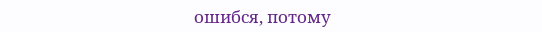ошибся, потому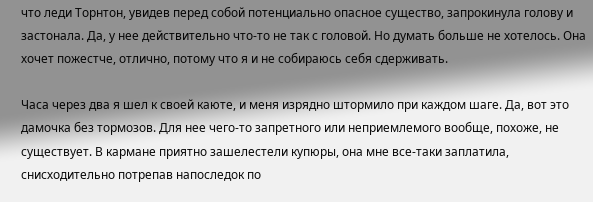что леди Торнтон, увидев перед собой потенциально опасное существо, запрокинула голову и застонала. Да, у нее действительно что-то не так с головой. Но думать больше не хотелось. Она хочет пожестче, отлично, потому что я и не собираюсь себя сдерживать.

Часа через два я шел к своей каюте, и меня изрядно штормило при каждом шаге. Да, вот это дамочка без тормозов. Для нее чего-то запретного или неприемлемого вообще, похоже, не существует. В кармане приятно зашелестели купюры, она мне все-таки заплатила, снисходительно потрепав напоследок по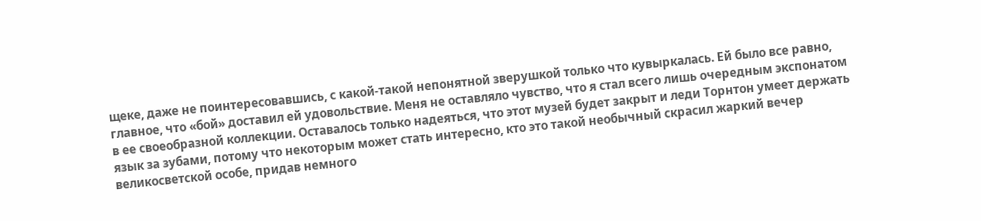щеке, даже не поинтересовавшись, с какой-такой непонятной зверушкой только что кувыркалась. Ей было все равно, главное, что «бой» доставил ей удовольствие. Меня не оставляло чувство, что я стал всего лишь очередным экспонатом в ее своеобразной коллекции. Оставалось только надеяться, что этот музей будет закрыт и леди Торнтон умеет держать язык за зубами, потому что некоторым может стать интересно, кто это такой необычный скрасил жаркий вечер великосветской особе, придав немного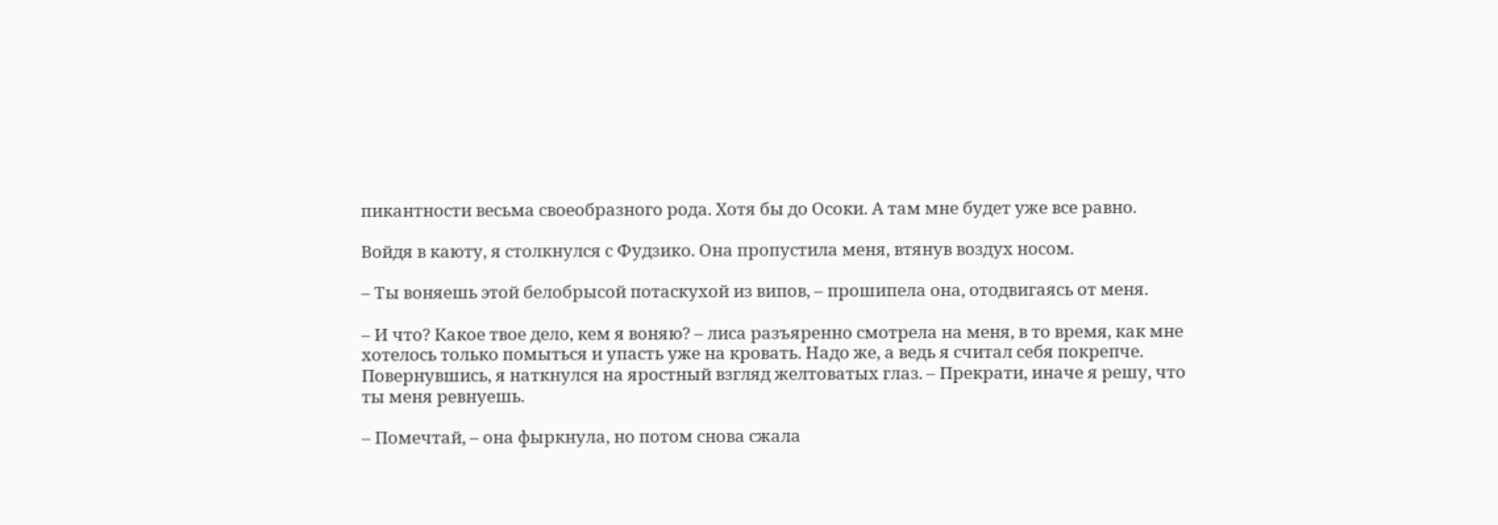пикантности весьма своеобразного рода. Хотя бы до Осоки. А там мне будет уже все равно.

Войдя в каюту, я столкнулся с Фудзико. Она пропустила меня, втянув воздух носом.

– Ты воняешь этой белобрысой потаскухой из випов, – прошипела она, отодвигаясь от меня.

– И что? Какое твое дело, кем я воняю? – лиса разъяренно смотрела на меня, в то время, как мне хотелось только помыться и упасть уже на кровать. Надо же, а ведь я считал себя покрепче. Повернувшись, я наткнулся на яростный взгляд желтоватых глаз. – Прекрати, иначе я решу, что ты меня ревнуешь.

– Помечтай, – она фыркнула, но потом снова сжала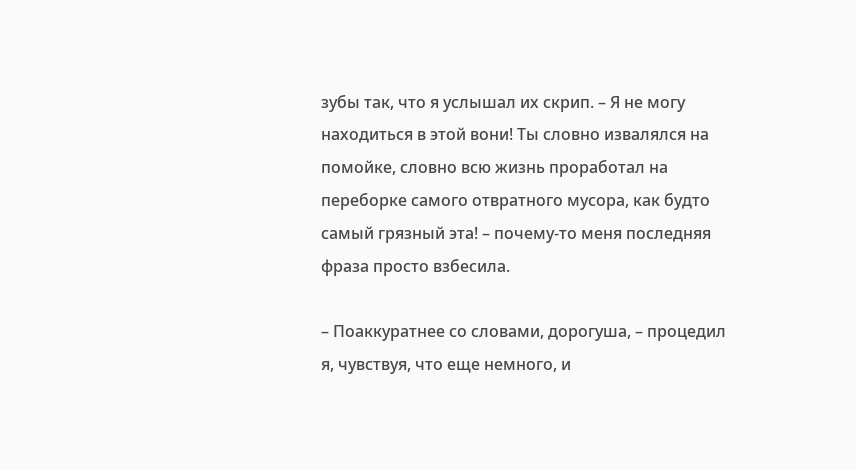зубы так, что я услышал их скрип. – Я не могу находиться в этой вони! Ты словно извалялся на помойке, словно всю жизнь проработал на переборке самого отвратного мусора, как будто самый грязный эта! – почему-то меня последняя фраза просто взбесила.

– Поаккуратнее со словами, дорогуша, – процедил я, чувствуя, что еще немного, и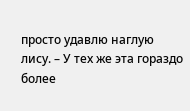просто удавлю наглую лису. – У тех же эта гораздо более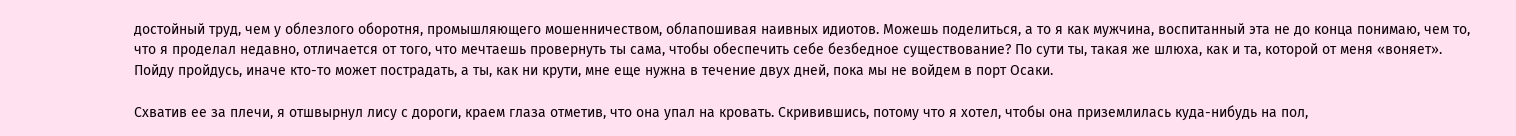достойный труд, чем у облезлого оборотня, промышляющего мошенничеством, облапошивая наивных идиотов. Можешь поделиться, а то я как мужчина, воспитанный эта не до конца понимаю, чем то, что я проделал недавно, отличается от того, что мечтаешь провернуть ты сама, чтобы обеспечить себе безбедное существование? По сути ты, такая же шлюха, как и та, которой от меня «воняет». Пойду пройдусь, иначе кто-то может пострадать, а ты, как ни крути, мне еще нужна в течение двух дней, пока мы не войдем в порт Осаки.

Схватив ее за плечи, я отшвырнул лису с дороги, краем глаза отметив, что она упал на кровать. Скривившись, потому что я хотел, чтобы она приземлилась куда-нибудь на пол,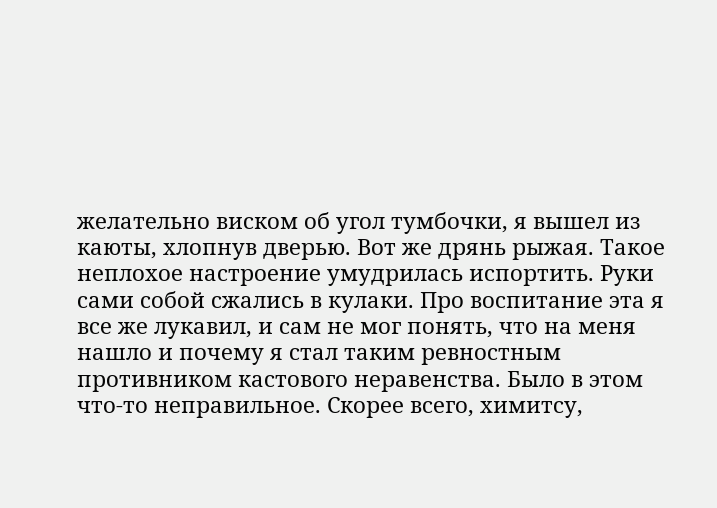желательно виском об угол тумбочки, я вышел из каюты, хлопнув дверью. Вот же дрянь рыжая. Такое неплохое настроение умудрилась испортить. Руки сами собой сжались в кулаки. Про воспитание эта я все же лукавил, и сам не мог понять, что на меня нашло и почему я стал таким ревностным противником кастового неравенства. Было в этом что-то неправильное. Скорее всего, химитсу,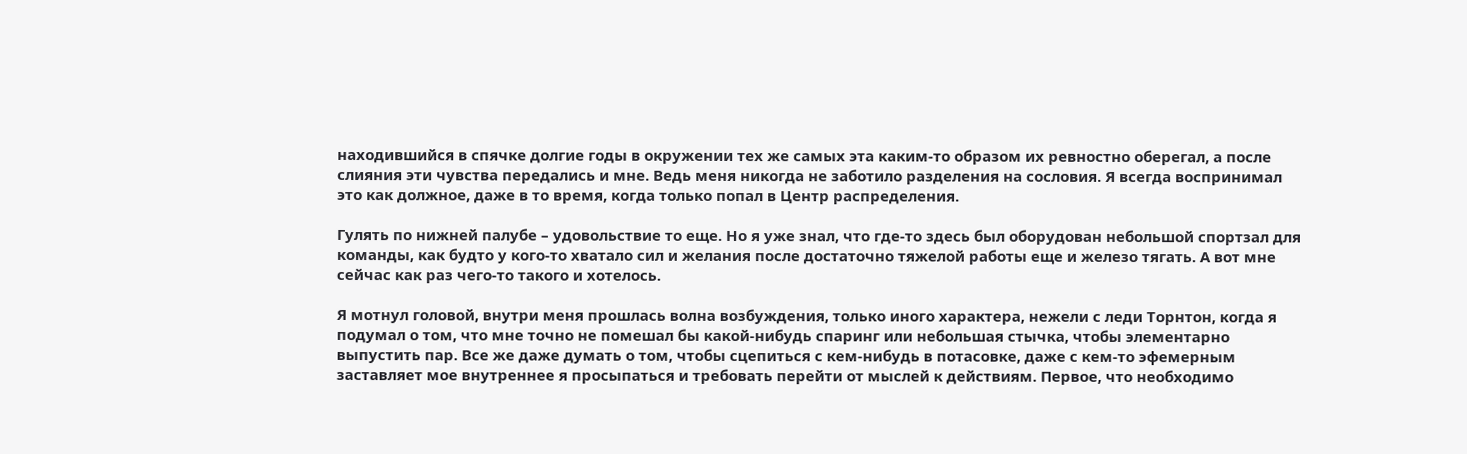находившийся в спячке долгие годы в окружении тех же самых эта каким-то образом их ревностно оберегал, а после слияния эти чувства передались и мне. Ведь меня никогда не заботило разделения на сословия. Я всегда воспринимал это как должное, даже в то время, когда только попал в Центр распределения.

Гулять по нижней палубе – удовольствие то еще. Но я уже знал, что где-то здесь был оборудован небольшой спортзал для команды, как будто у кого-то хватало сил и желания после достаточно тяжелой работы еще и железо тягать. А вот мне сейчас как раз чего-то такого и хотелось.

Я мотнул головой, внутри меня прошлась волна возбуждения, только иного характера, нежели с леди Торнтон, когда я подумал о том, что мне точно не помешал бы какой-нибудь спаринг или небольшая стычка, чтобы элементарно выпустить пар. Все же даже думать о том, чтобы сцепиться с кем-нибудь в потасовке, даже с кем-то эфемерным заставляет мое внутреннее я просыпаться и требовать перейти от мыслей к действиям. Первое, что необходимо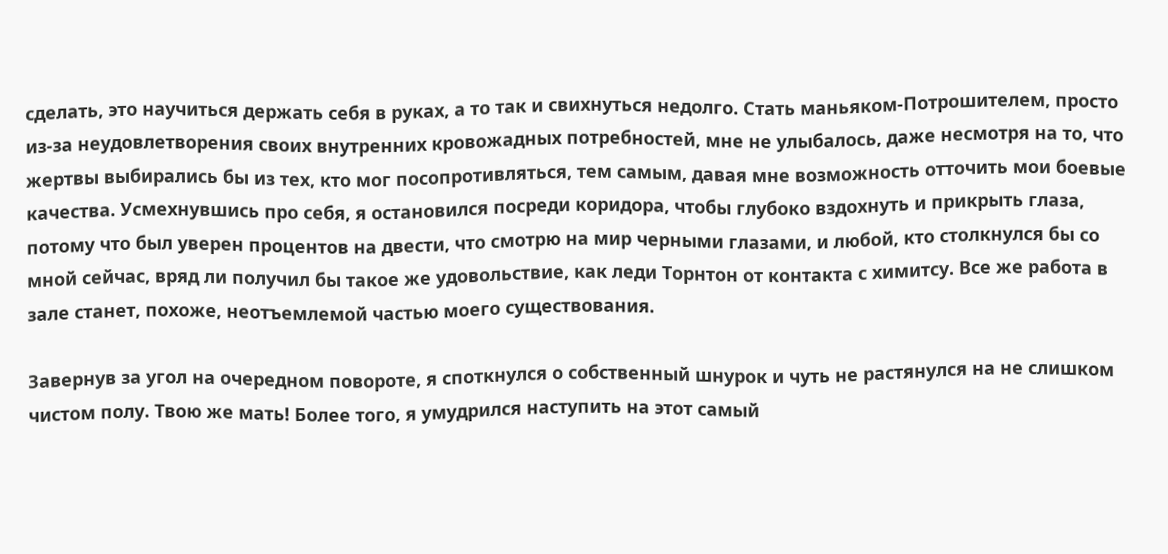сделать, это научиться держать себя в руках, а то так и свихнуться недолго. Стать маньяком-Потрошителем, просто из-за неудовлетворения своих внутренних кровожадных потребностей, мне не улыбалось, даже несмотря на то, что жертвы выбирались бы из тех, кто мог посопротивляться, тем самым, давая мне возможность отточить мои боевые качества. Усмехнувшись про себя, я остановился посреди коридора, чтобы глубоко вздохнуть и прикрыть глаза, потому что был уверен процентов на двести, что смотрю на мир черными глазами, и любой, кто столкнулся бы со мной сейчас, вряд ли получил бы такое же удовольствие, как леди Торнтон от контакта с химитсу. Все же работа в зале станет, похоже, неотъемлемой частью моего существования.

Завернув за угол на очередном повороте, я споткнулся о собственный шнурок и чуть не растянулся на не слишком чистом полу. Твою же мать! Более того, я умудрился наступить на этот самый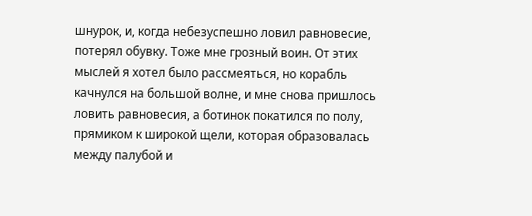шнурок, и, когда небезуспешно ловил равновесие, потерял обувку. Тоже мне грозный воин. От этих мыслей я хотел было рассмеяться, но корабль качнулся на большой волне, и мне снова пришлось ловить равновесия, а ботинок покатился по полу, прямиком к широкой щели, которая образовалась между палубой и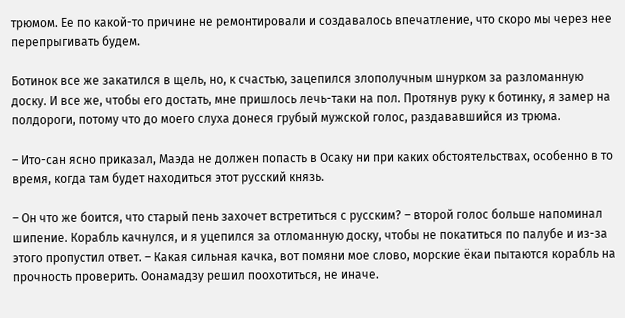трюмом. Ее по какой-то причине не ремонтировали и создавалось впечатление, что скоро мы через нее перепрыгивать будем.

Ботинок все же закатился в щель, но, к счастью, зацепился злополучным шнурком за разломанную доску. И все же, чтобы его достать, мне пришлось лечь-таки на пол. Протянув руку к ботинку, я замер на полдороги, потому что до моего слуха донеся грубый мужской голос, раздававшийся из трюма.

– Ито-сан ясно приказал, Маэда не должен попасть в Осаку ни при каких обстоятельствах, особенно в то время, когда там будет находиться этот русский князь.

– Он что же боится, что старый пень захочет встретиться с русским? – второй голос больше напоминал шипение. Корабль качнулся, и я уцепился за отломанную доску, чтобы не покатиться по палубе и из-за этого пропустил ответ. – Какая сильная качка, вот помяни мое слово, морские ёкаи пытаются корабль на прочность проверить. Оонамадзу решил поохотиться, не иначе.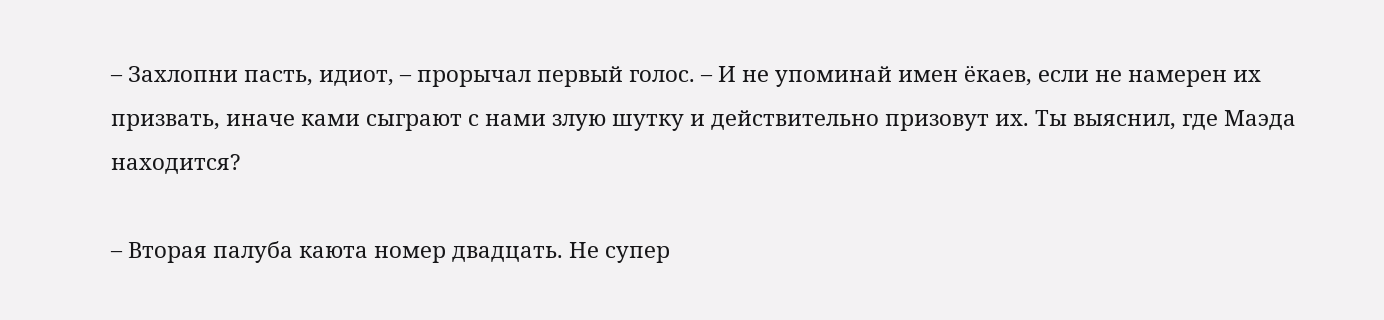– Захлопни пасть, идиот, – прорычал первый голос. – И не упоминай имен ёкаев, если не намерен их призвать, иначе ками сыграют с нами злую шутку и действительно призовут их. Ты выяснил, где Маэда находится?

– Вторая палуба каюта номер двадцать. Не супер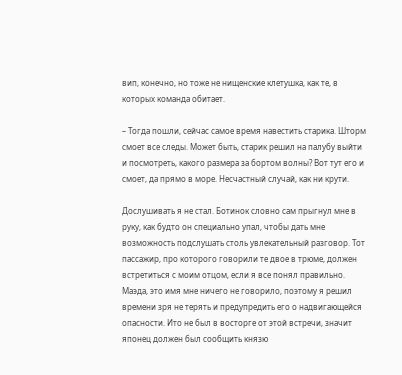вип, конечно, но тоже не нищенские клетушка, как те, в которых команда обитает.

– Тогда пошли, сейчас самое время навестить старика. Шторм смоет все следы. Может быть, старик решил на палубу выйти и посмотреть, какого размера за бортом волны? Вот тут его и смоет, да прямо в море. Несчастный случай, как ни крути.

Дослушивать я не стал. Ботинок словно сам прыгнул мне в руку, как будто он специально упал, чтобы дать мне возможность подслушать столь увлекательный разговор. Тот пассажир, про которого говорили те двое в трюме, должен встретиться с моим отцом, если я все понял правильно. Маэда, это имя мне ничего не говорило, поэтому я решил времени зря не терять и предупредить его о надвигающейся опасности. Ито не был в восторге от этой встречи, значит японец должен был сообщить князю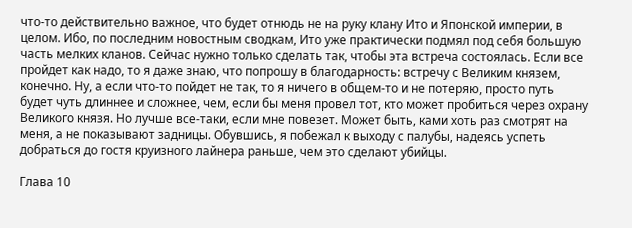что-то действительно важное, что будет отнюдь не на руку клану Ито и Японской империи, в целом. Ибо, по последним новостным сводкам, Ито уже практически подмял под себя большую часть мелких кланов. Сейчас нужно только сделать так, чтобы эта встреча состоялась. Если все пройдет как надо, то я даже знаю, что попрошу в благодарность: встречу с Великим князем, конечно. Ну, а если что-то пойдет не так, то я ничего в общем-то и не потеряю, просто путь будет чуть длиннее и сложнее, чем, если бы меня провел тот, кто может пробиться через охрану Великого князя. Но лучше все-таки, если мне повезет. Может быть, ками хоть раз смотрят на меня, а не показывают задницы. Обувшись, я побежал к выходу с палубы, надеясь успеть добраться до гостя круизного лайнера раньше, чем это сделают убийцы.

Глава 10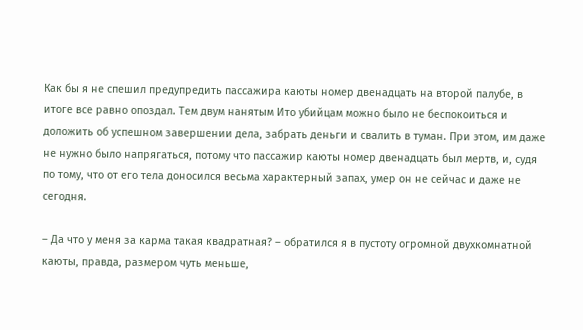Как бы я не спешил предупредить пассажира каюты номер двенадцать на второй палубе, в итоге все равно опоздал. Тем двум нанятым Ито убийцам можно было не беспокоиться и доложить об успешном завершении дела, забрать деньги и свалить в туман. При этом, им даже не нужно было напрягаться, потому что пассажир каюты номер двенадцать был мертв, и, судя по тому, что от его тела доносился весьма характерный запах, умер он не сейчас и даже не сегодня.

– Да что у меня за карма такая квадратная? – обратился я в пустоту огромной двухкомнатной каюты, правда, размером чуть меньше,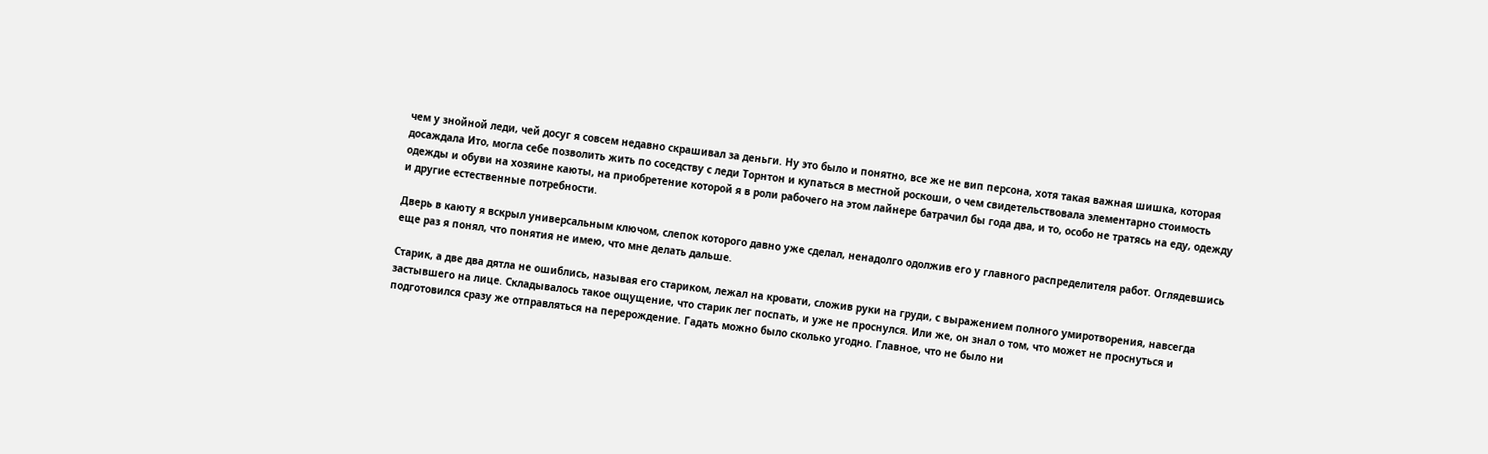чем у знойной леди, чей досуг я совсем недавно скрашивал за деньги. Ну это было и понятно, все же не вип персона, хотя такая важная шишка, которая досаждала Ито, могла себе позволить жить по соседству с леди Торнтон и купаться в местной роскоши, о чем свидетельствовала элементарно стоимость одежды и обуви на хозяине каюты, на приобретение которой я в роли рабочего на этом лайнере батрачил бы года два, и то, особо не тратясь на еду, одежду и другие естественные потребности.

Дверь в каюту я вскрыл универсальным ключом, слепок которого давно уже сделал, ненадолго одолжив его у главного распределителя работ. Оглядевшись еще раз я понял, что понятия не имею, что мне делать дальше.

Старик, а две два дятла не ошиблись, называя его стариком, лежал на кровати, сложив руки на груди, с выражением полного умиротворения, навсегда застывшего на лице. Складывалось такое ощущение, что старик лег поспать, и уже не проснулся. Или же, он знал о том, что может не проснуться и подготовился сразу же отправляться на перерождение. Гадать можно было сколько угодно. Главное, что не было ни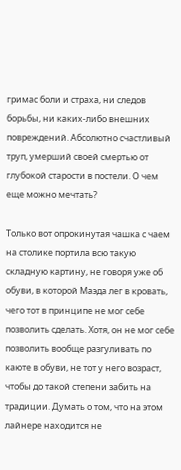гримас боли и страха, ни следов борьбы, ни каких-либо внешних повреждений. Абсолютно счастливый труп, умерший своей смертью от глубокой старости в постели. О чем еще можно мечтать?

Только вот опрокинутая чашка с чаем на столике портила всю такую складную картину, не говоря уже об обуви, в которой Маэда лег в кровать, чего тот в принципе не мог себе позволить сделать. Хотя, он не мог себе позволить вообще разгуливать по каюте в обуви, не тот у него возраст, чтобы до такой степени забить на традиции. Думать о том, что на этом лайнере находится не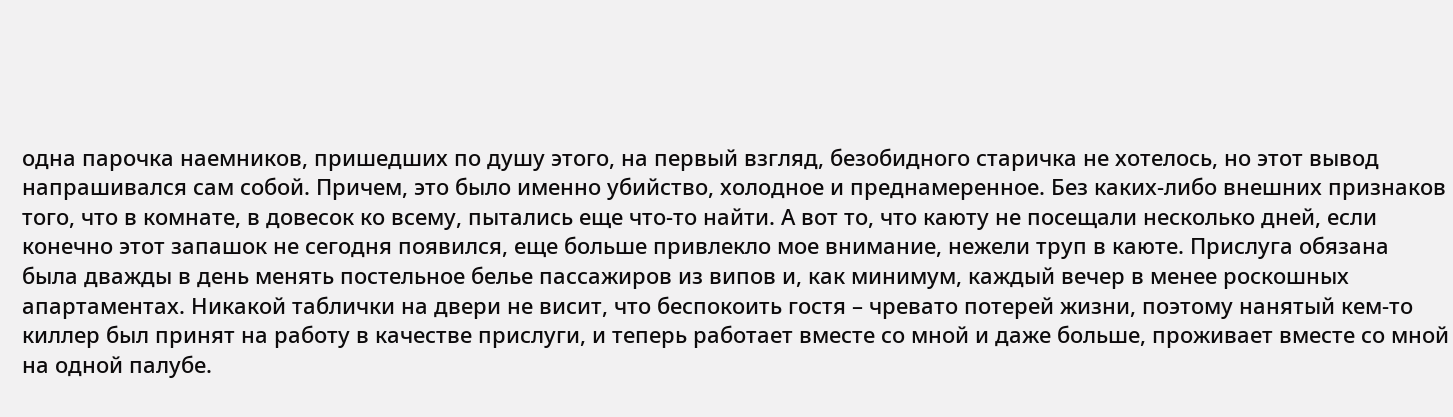одна парочка наемников, пришедших по душу этого, на первый взгляд, безобидного старичка не хотелось, но этот вывод напрашивался сам собой. Причем, это было именно убийство, холодное и преднамеренное. Без каких-либо внешних признаков того, что в комнате, в довесок ко всему, пытались еще что-то найти. А вот то, что каюту не посещали несколько дней, если конечно этот запашок не сегодня появился, еще больше привлекло мое внимание, нежели труп в каюте. Прислуга обязана была дважды в день менять постельное белье пассажиров из випов и, как минимум, каждый вечер в менее роскошных апартаментах. Никакой таблички на двери не висит, что беспокоить гостя – чревато потерей жизни, поэтому нанятый кем-то киллер был принят на работу в качестве прислуги, и теперь работает вместе со мной и даже больше, проживает вместе со мной на одной палубе.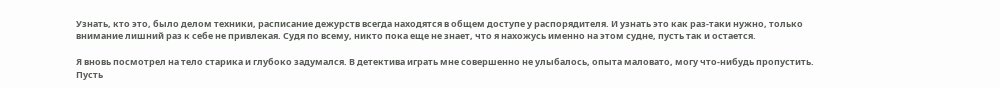Узнать, кто это, было делом техники, расписание дежурств всегда находятся в общем доступе у распорядителя. И узнать это как раз-таки нужно, только внимание лишний раз к себе не привлекая. Судя по всему, никто пока еще не знает, что я нахожусь именно на этом судне, пусть так и остается.

Я вновь посмотрел на тело старика и глубоко задумался. В детектива играть мне совершенно не улыбалось, опыта маловато, могу что-нибудь пропустить. Пусть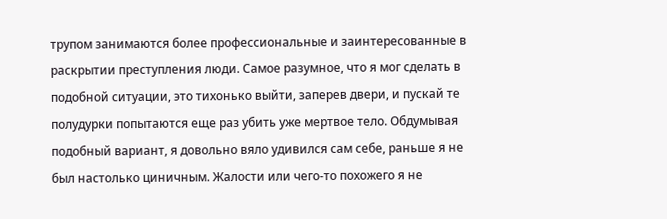трупом занимаются более профессиональные и заинтересованные в раскрытии преступления люди. Самое разумное, что я мог сделать в подобной ситуации, это тихонько выйти, заперев двери, и пускай те полудурки попытаются еще раз убить уже мертвое тело. Обдумывая подобный вариант, я довольно вяло удивился сам себе, раньше я не был настолько циничным. Жалости или чего-то похожего я не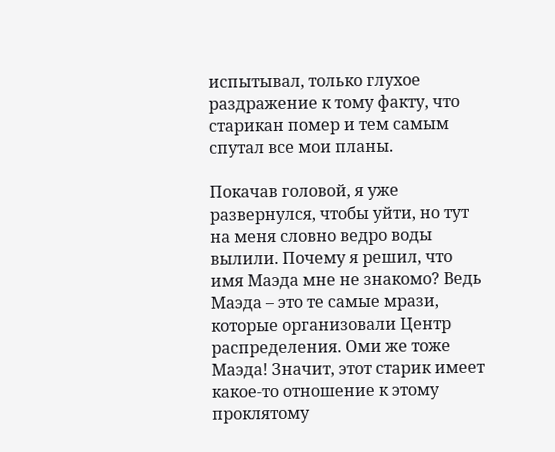испытывал, только глухое раздражение к тому факту, что старикан помер и тем самым спутал все мои планы.

Покачав головой, я уже развернулся, чтобы уйти, но тут на меня словно ведро воды вылили. Почему я решил, что имя Маэда мне не знакомо? Ведь Маэда – это те самые мрази, которые организовали Центр распределения. Оми же тоже Маэда! Значит, этот старик имеет какое-то отношение к этому проклятому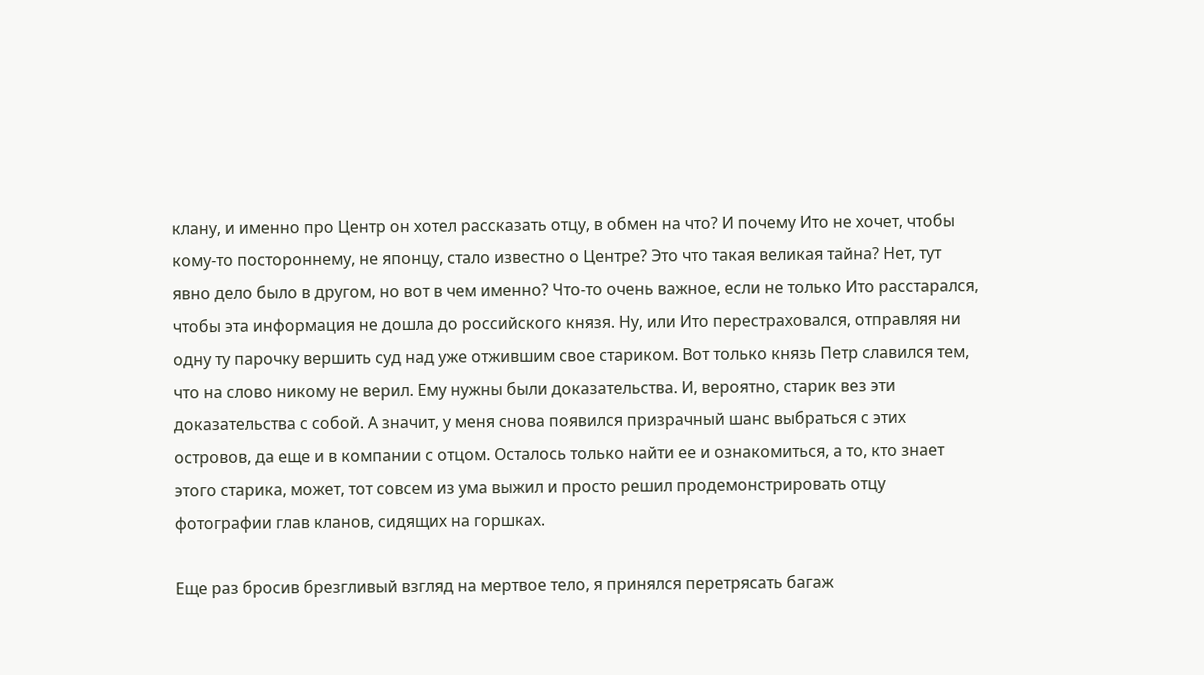клану, и именно про Центр он хотел рассказать отцу, в обмен на что? И почему Ито не хочет, чтобы кому-то постороннему, не японцу, стало известно о Центре? Это что такая великая тайна? Нет, тут явно дело было в другом, но вот в чем именно? Что-то очень важное, если не только Ито расстарался, чтобы эта информация не дошла до российского князя. Ну, или Ито перестраховался, отправляя ни одну ту парочку вершить суд над уже отжившим свое стариком. Вот только князь Петр славился тем, что на слово никому не верил. Ему нужны были доказательства. И, вероятно, старик вез эти доказательства с собой. А значит, у меня снова появился призрачный шанс выбраться с этих островов, да еще и в компании с отцом. Осталось только найти ее и ознакомиться, а то, кто знает этого старика, может, тот совсем из ума выжил и просто решил продемонстрировать отцу фотографии глав кланов, сидящих на горшках.

Еще раз бросив брезгливый взгляд на мертвое тело, я принялся перетрясать багаж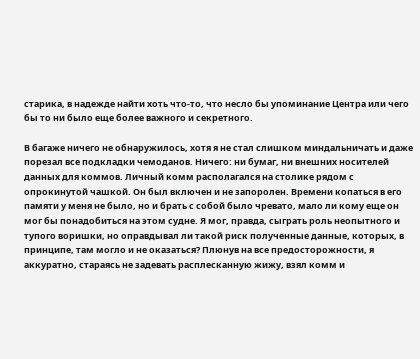старика, в надежде найти хоть что-то, что несло бы упоминание Центра или чего бы то ни было еще более важного и секретного.

В багаже ничего не обнаружилось, хотя я не стал слишком миндальничать и даже порезал все подкладки чемоданов. Ничего: ни бумаг, ни внешних носителей данных для коммов. Личный комм располагался на столике рядом с опрокинутой чашкой. Он был включен и не запоролен. Времени копаться в его памяти у меня не было, но и брать с собой было чревато, мало ли кому еще он мог бы понадобиться на этом судне. Я мог, правда, сыграть роль неопытного и тупого воришки, но оправдывал ли такой риск полученные данные, которых, в принципе, там могло и не оказаться? Плюнув на все предосторожности, я аккуратно, стараясь не задевать расплесканную жижу, взял комм и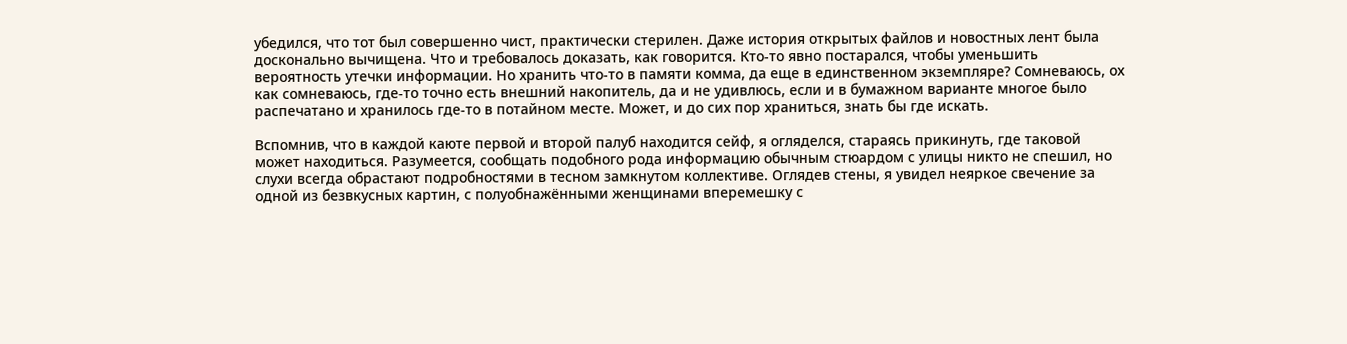убедился, что тот был совершенно чист, практически стерилен. Даже история открытых файлов и новостных лент была досконально вычищена. Что и требовалось доказать, как говорится. Кто-то явно постарался, чтобы уменьшить вероятность утечки информации. Но хранить что-то в памяти комма, да еще в единственном экземпляре? Сомневаюсь, ох как сомневаюсь, где-то точно есть внешний накопитель, да и не удивлюсь, если и в бумажном варианте многое было распечатано и хранилось где-то в потайном месте. Может, и до сих пор храниться, знать бы где искать.

Вспомнив, что в каждой каюте первой и второй палуб находится сейф, я огляделся, стараясь прикинуть, где таковой может находиться. Разумеется, сообщать подобного рода информацию обычным стюардом с улицы никто не спешил, но слухи всегда обрастают подробностями в тесном замкнутом коллективе. Оглядев стены, я увидел неяркое свечение за одной из безвкусных картин, с полуобнажёнными женщинами вперемешку с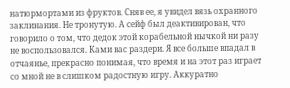натюрмортами из фруктов. Сняв ее, я увидел вязь охранного заклинания. Не тронутую. А сейф был деактивирован, что говорило о том, что дедок этой корабельной нычкой ни разу не воспользовался. Ками вас раздери. Я все больше впадал в отчаянье, прекрасно понимая, что время и на этот раз играет со мной не в слишком радостную игру. Аккуратно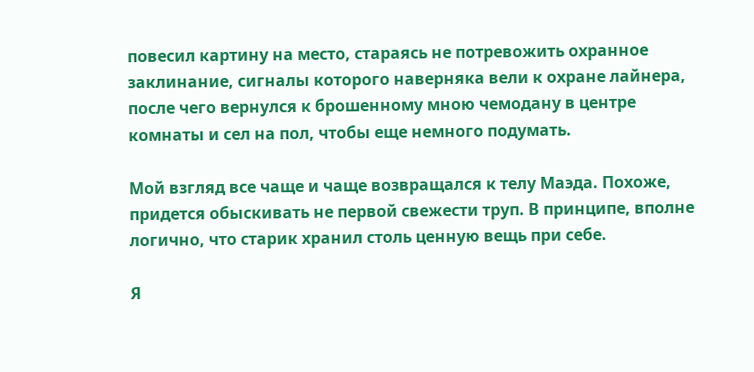повесил картину на место, стараясь не потревожить охранное заклинание, сигналы которого наверняка вели к охране лайнера, после чего вернулся к брошенному мною чемодану в центре комнаты и сел на пол, чтобы еще немного подумать.

Мой взгляд все чаще и чаще возвращался к телу Маэда. Похоже, придется обыскивать не первой свежести труп. В принципе, вполне логично, что старик хранил столь ценную вещь при себе.

Я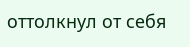оттолкнул от себя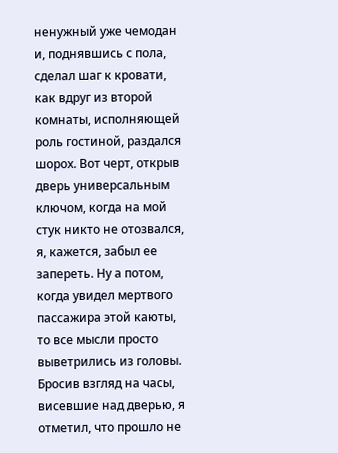ненужный уже чемодан и, поднявшись с пола, сделал шаг к кровати, как вдруг из второй комнаты, исполняющей роль гостиной, раздался шорох. Вот черт, открыв дверь универсальным ключом, когда на мой стук никто не отозвался, я, кажется, забыл ее запереть. Ну а потом, когда увидел мертвого пассажира этой каюты, то все мысли просто выветрились из головы. Бросив взгляд на часы, висевшие над дверью, я отметил, что прошло не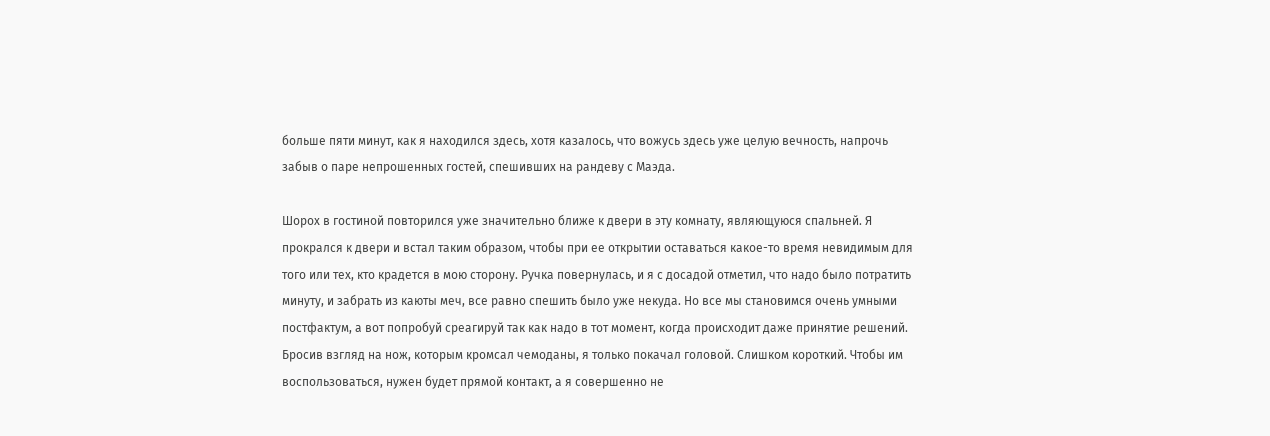больше пяти минут, как я находился здесь, хотя казалось, что вожусь здесь уже целую вечность, напрочь забыв о паре непрошенных гостей, спешивших на рандеву с Маэда.

Шорох в гостиной повторился уже значительно ближе к двери в эту комнату, являющуюся спальней. Я прокрался к двери и встал таким образом, чтобы при ее открытии оставаться какое-то время невидимым для того или тех, кто крадется в мою сторону. Ручка повернулась, и я с досадой отметил, что надо было потратить минуту, и забрать из каюты меч, все равно спешить было уже некуда. Но все мы становимся очень умными постфактум, а вот попробуй среагируй так как надо в тот момент, когда происходит даже принятие решений. Бросив взгляд на нож, которым кромсал чемоданы, я только покачал головой. Слишком короткий. Чтобы им воспользоваться, нужен будет прямой контакт, а я совершенно не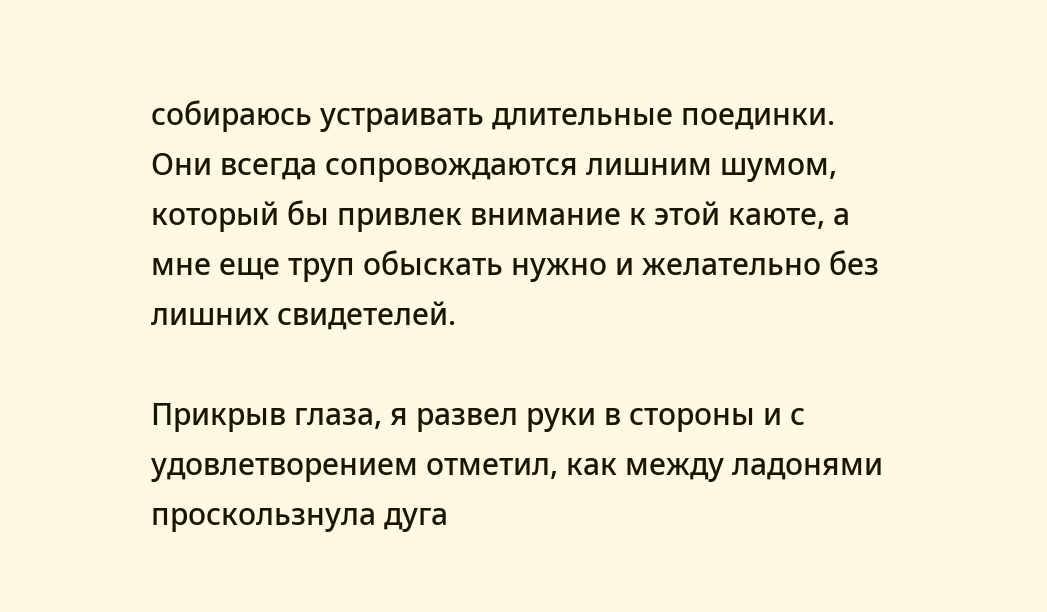собираюсь устраивать длительные поединки. Они всегда сопровождаются лишним шумом, который бы привлек внимание к этой каюте, а мне еще труп обыскать нужно и желательно без лишних свидетелей.

Прикрыв глаза, я развел руки в стороны и с удовлетворением отметил, как между ладонями проскользнула дуга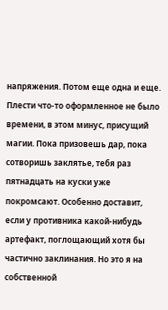напряжения. Потом еще одна и еще. Плести что-то оформленное не было времени, в этом минус, присущий магии. Пока призовешь дар, пока сотворишь заклятье, тебя раз пятнадцать на куски уже покромсают. Особенно доставит, если у противника какой-нибудь артефакт, поглощающий хотя бы частично заклинания. Но это я на собственной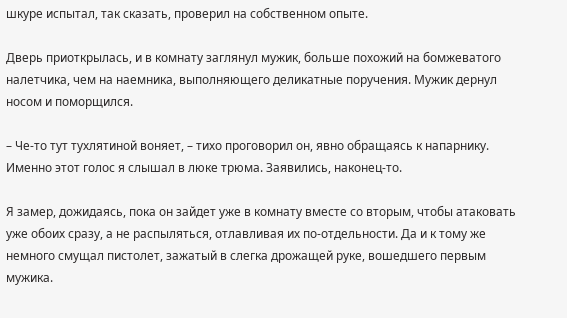шкуре испытал, так сказать, проверил на собственном опыте.

Дверь приоткрылась, и в комнату заглянул мужик, больше похожий на бомжеватого налетчика, чем на наемника, выполняющего деликатные поручения. Мужик дернул носом и поморщился.

– Че-то тут тухлятиной воняет, – тихо проговорил он, явно обращаясь к напарнику. Именно этот голос я слышал в люке трюма. Заявились, наконец-то.

Я замер, дожидаясь, пока он зайдет уже в комнату вместе со вторым, чтобы атаковать уже обоих сразу, а не распыляться, отлавливая их по-отдельности. Да и к тому же немного смущал пистолет, зажатый в слегка дрожащей руке, вошедшего первым мужика.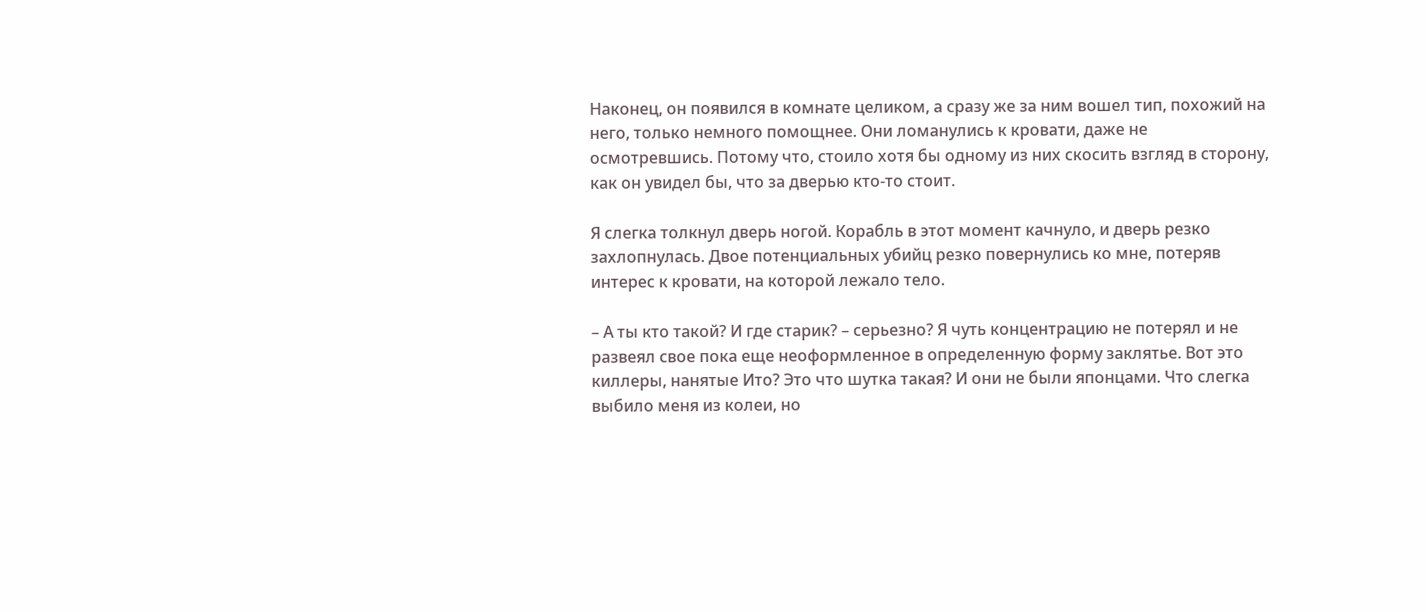Наконец, он появился в комнате целиком, а сразу же за ним вошел тип, похожий на него, только немного помощнее. Они ломанулись к кровати, даже не осмотревшись. Потому что, стоило хотя бы одному из них скосить взгляд в сторону, как он увидел бы, что за дверью кто-то стоит.

Я слегка толкнул дверь ногой. Корабль в этот момент качнуло, и дверь резко захлопнулась. Двое потенциальных убийц резко повернулись ко мне, потеряв интерес к кровати, на которой лежало тело.

– А ты кто такой? И где старик? – серьезно? Я чуть концентрацию не потерял и не развеял свое пока еще неоформленное в определенную форму заклятье. Вот это киллеры, нанятые Ито? Это что шутка такая? И они не были японцами. Что слегка выбило меня из колеи, но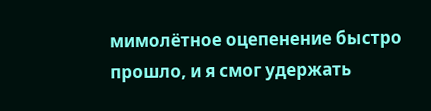мимолётное оцепенение быстро прошло, и я смог удержать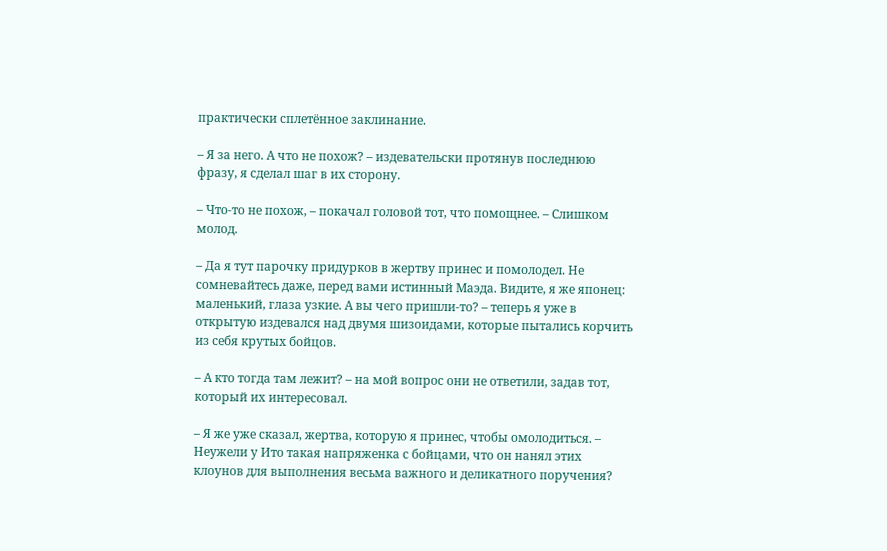практически сплетённое заклинание.

– Я за него. А что не похож? – издевательски протянув последнюю фразу, я сделал шаг в их сторону.

– Что-то не похож, – покачал головой тот, что помощнее. – Слишком молод.

– Да я тут парочку придурков в жертву принес и помолодел. Не сомневайтесь даже, перед вами истинный Маэда. Видите, я же японец: маленький, глаза узкие. А вы чего пришли-то? – теперь я уже в открытую издевался над двумя шизоидами, которые пытались корчить из себя крутых бойцов.

– А кто тогда там лежит? – на мой вопрос они не ответили, задав тот, который их интересовал.

– Я же уже сказал, жертва, которую я принес, чтобы омолодиться. – Неужели у Ито такая напряженка с бойцами, что он нанял этих клоунов для выполнения весьма важного и деликатного поручения?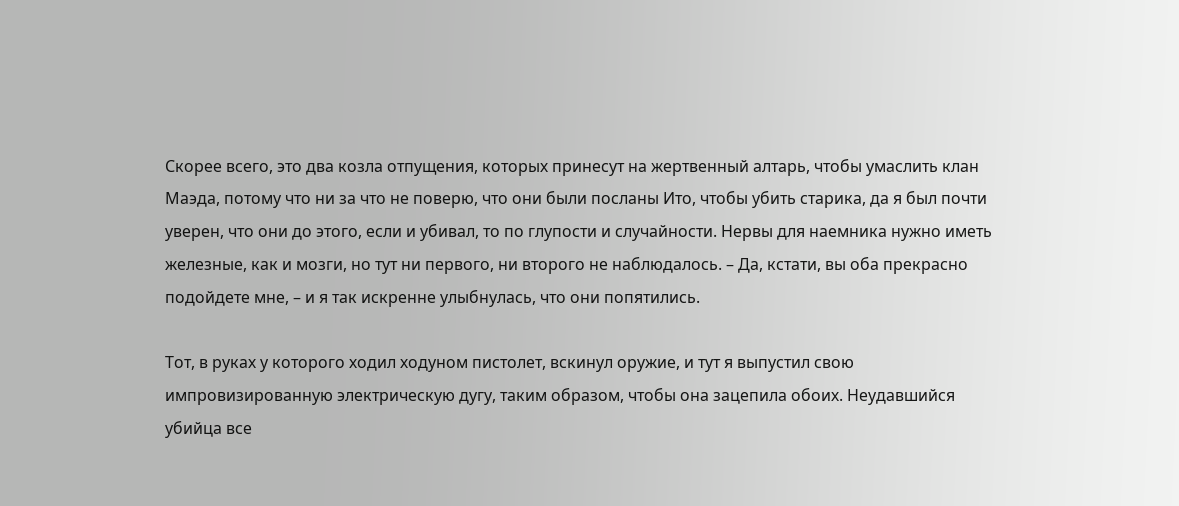Скорее всего, это два козла отпущения, которых принесут на жертвенный алтарь, чтобы умаслить клан Маэда, потому что ни за что не поверю, что они были посланы Ито, чтобы убить старика, да я был почти уверен, что они до этого, если и убивал, то по глупости и случайности. Нервы для наемника нужно иметь железные, как и мозги, но тут ни первого, ни второго не наблюдалось. – Да, кстати, вы оба прекрасно подойдете мне, – и я так искренне улыбнулась, что они попятились.

Тот, в руках у которого ходил ходуном пистолет, вскинул оружие, и тут я выпустил свою импровизированную электрическую дугу, таким образом, чтобы она зацепила обоих. Неудавшийся убийца все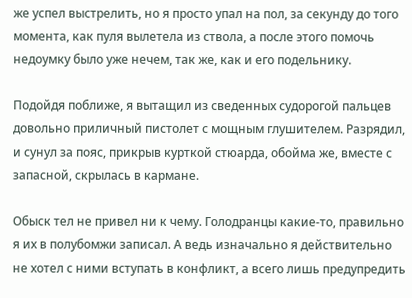же успел выстрелить, но я просто упал на пол, за секунду до того момента, как пуля вылетела из ствола, а после этого помочь недоумку было уже нечем, так же, как и его подельнику.

Подойдя поближе, я вытащил из сведенных судорогой пальцев довольно приличный пистолет с мощным глушителем. Разрядил, и сунул за пояс, прикрыв курткой стюарда, обойма же, вместе с запасной, скрылась в кармане.

Обыск тел не привел ни к чему. Голодранцы какие-то, правильно я их в полубомжи записал. А ведь изначально я действительно не хотел с ними вступать в конфликт, а всего лишь предупредить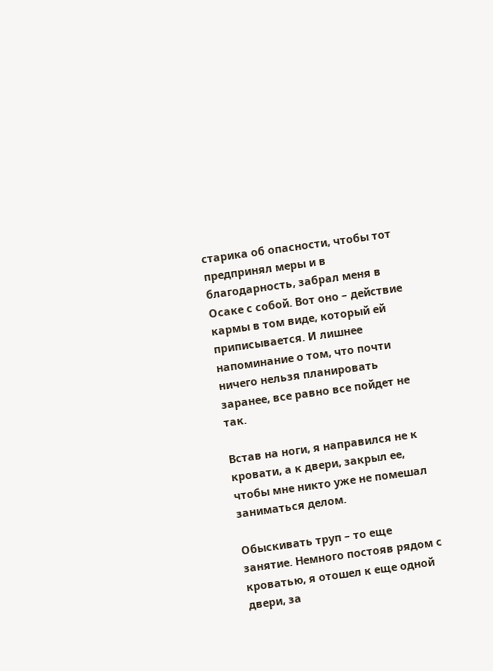старика об опасности, чтобы тот предпринял меры и в благодарность, забрал меня в Осаке с собой. Вот оно – действие кармы в том виде, который ей приписывается. И лишнее напоминание о том, что почти ничего нельзя планировать заранее, все равно все пойдет не так.

Встав на ноги, я направился не к кровати, а к двери, закрыл ее, чтобы мне никто уже не помешал заниматься делом.

Обыскивать труп – то еще занятие. Немного постояв рядом с кроватью, я отошел к еще одной двери, за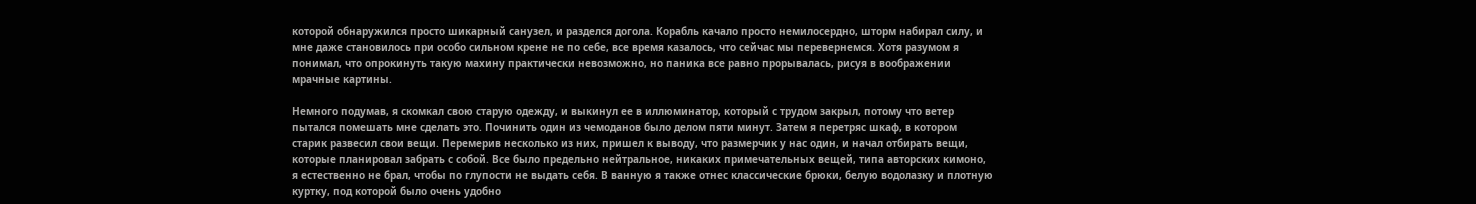которой обнаружился просто шикарный санузел, и разделся догола. Корабль качало просто немилосердно, шторм набирал силу, и мне даже становилось при особо сильном крене не по себе, все время казалось, что сейчас мы перевернемся. Хотя разумом я понимал, что опрокинуть такую махину практически невозможно, но паника все равно прорывалась, рисуя в воображении мрачные картины.

Немного подумав, я скомкал свою старую одежду, и выкинул ее в иллюминатор, который с трудом закрыл, потому что ветер пытался помешать мне сделать это. Починить один из чемоданов было делом пяти минут. Затем я перетряс шкаф, в котором старик развесил свои вещи. Перемерив несколько из них, пришел к выводу, что размерчик у нас один, и начал отбирать вещи, которые планировал забрать с собой. Все было предельно нейтральное, никаких примечательных вещей, типа авторских кимоно, я естественно не брал, чтобы по глупости не выдать себя. В ванную я также отнес классические брюки, белую водолазку и плотную куртку, под которой было очень удобно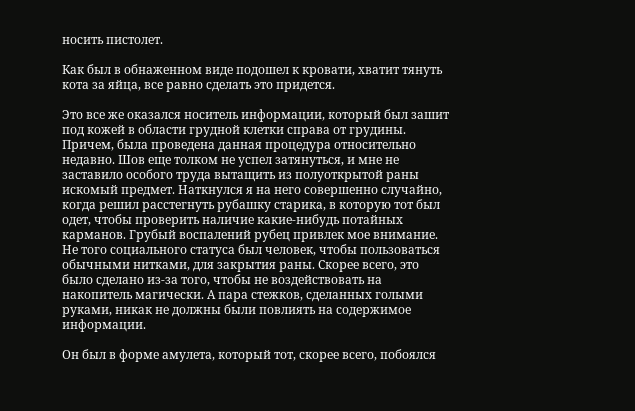носить пистолет.

Как был в обнаженном виде подошел к кровати, хватит тянуть кота за яйца, все равно сделать это придется.

Это все же оказался носитель информации, который был зашит под кожей в области грудной клетки справа от грудины. Причем, была проведена данная процедура относительно недавно. Шов еще толком не успел затянуться, и мне не заставило особого труда вытащить из полуоткрытой раны искомый предмет. Наткнулся я на него совершенно случайно, когда решил расстегнуть рубашку старика, в которую тот был одет, чтобы проверить наличие какие-нибудь потайных карманов. Грубый воспалений рубец привлек мое внимание. Не того социального статуса был человек, чтобы пользоваться обычными нитками, для закрытия раны. Скорее всего, это было сделано из-за того, чтобы не воздействовать на накопитель магически. А пара стежков, сделанных голыми руками, никак не должны были повлиять на содержимое информации.

Он был в форме амулета, который тот, скорее всего, побоялся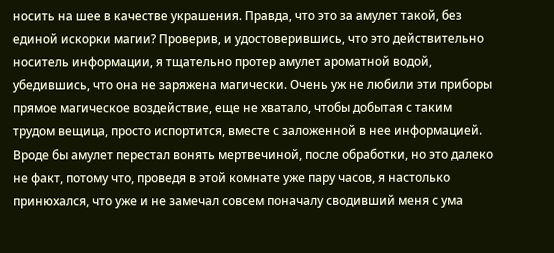носить на шее в качестве украшения. Правда, что это за амулет такой, без единой искорки магии? Проверив, и удостоверившись, что это действительно носитель информации, я тщательно протер амулет ароматной водой, убедившись, что она не заряжена магически. Очень уж не любили эти приборы прямое магическое воздействие, еще не хватало, чтобы добытая с таким трудом вещица, просто испортится, вместе с заложенной в нее информацией. Вроде бы амулет перестал вонять мертвечиной, после обработки, но это далеко не факт, потому что, проведя в этой комнате уже пару часов, я настолько принюхался, что уже и не замечал совсем поначалу сводивший меня с ума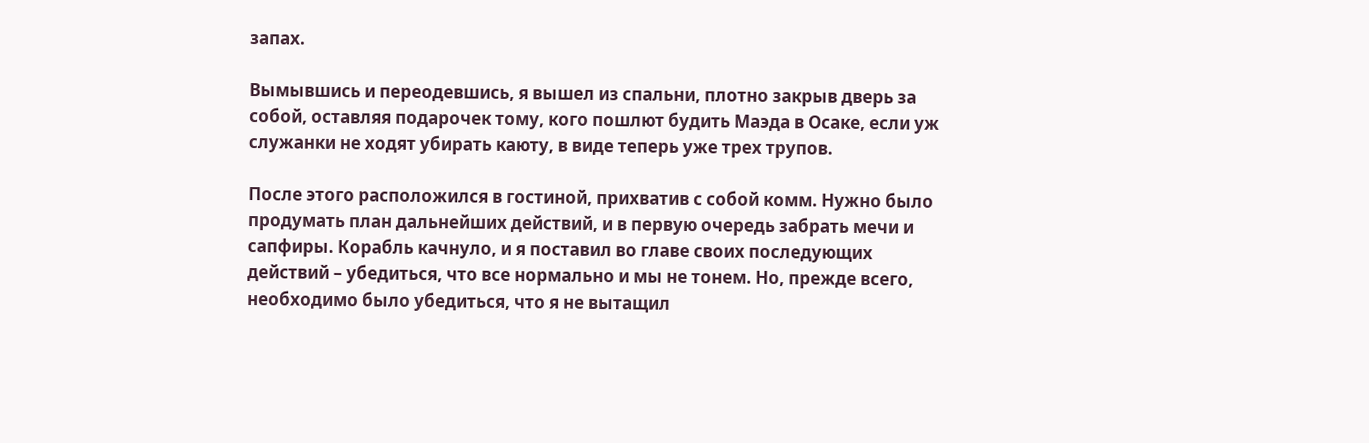запах.

Вымывшись и переодевшись, я вышел из спальни, плотно закрыв дверь за собой, оставляя подарочек тому, кого пошлют будить Маэда в Осаке, если уж служанки не ходят убирать каюту, в виде теперь уже трех трупов.

После этого расположился в гостиной, прихватив с собой комм. Нужно было продумать план дальнейших действий, и в первую очередь забрать мечи и сапфиры. Корабль качнуло, и я поставил во главе своих последующих действий – убедиться, что все нормально и мы не тонем. Но, прежде всего, необходимо было убедиться, что я не вытащил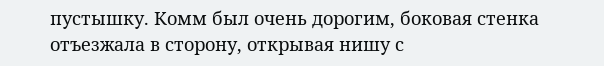пустышку. Комм был очень дорогим, боковая стенка отъезжала в сторону, открывая нишу с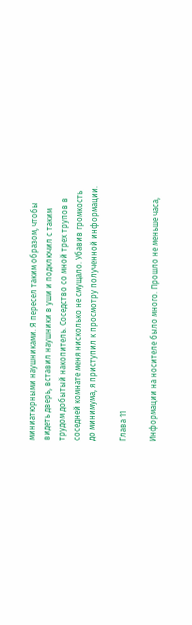миниатюрными наушниками. Я пересел таким образом, чтобы видеть дверь, вставил наушники в уши и подключил с таким трудом добытый накопитель. Соседство со мной трех трупов в соседней комнате меня нисколько не смущало. Убавив громкость до минимума, я приступил к просмотру полученной информации.

Глава 11

Информации на носителе было много. Прошло не меньше часа,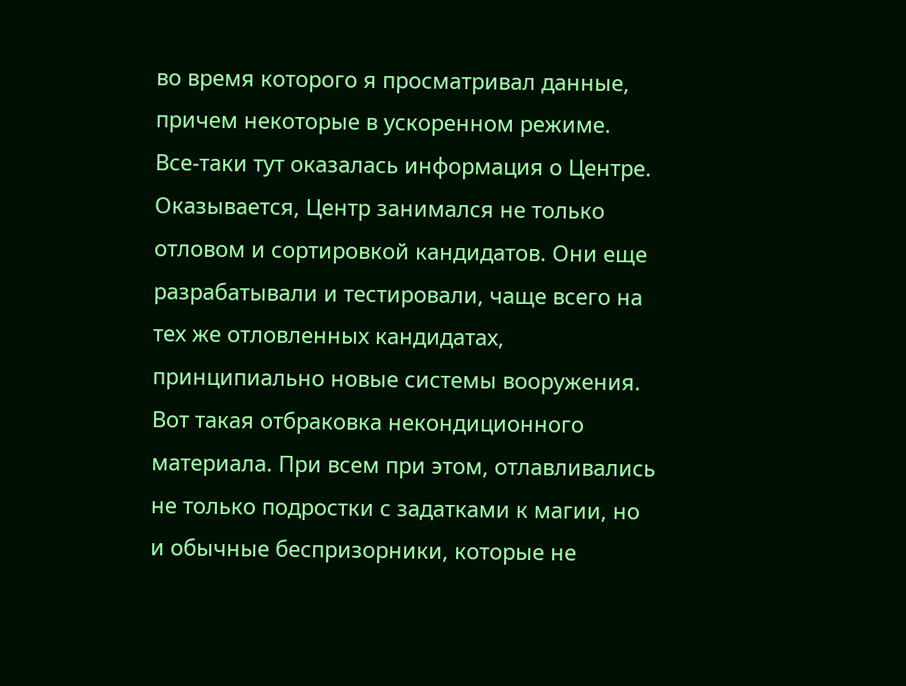во время которого я просматривал данные, причем некоторые в ускоренном режиме. Все-таки тут оказалась информация о Центре. Оказывается, Центр занимался не только отловом и сортировкой кандидатов. Они еще разрабатывали и тестировали, чаще всего на тех же отловленных кандидатах, принципиально новые системы вооружения. Вот такая отбраковка некондиционного материала. При всем при этом, отлавливались не только подростки с задатками к магии, но и обычные беспризорники, которые не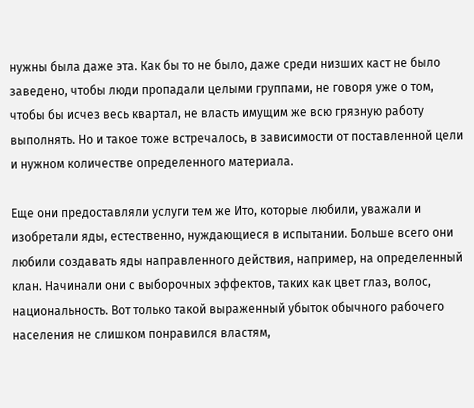нужны была даже эта. Как бы то не было, даже среди низших каст не было заведено, чтобы люди пропадали целыми группами, не говоря уже о том, чтобы бы исчез весь квартал, не власть имущим же всю грязную работу выполнять. Но и такое тоже встречалось, в зависимости от поставленной цели и нужном количестве определенного материала.

Еще они предоставляли услуги тем же Ито, которые любили, уважали и изобретали яды, естественно, нуждающиеся в испытании. Больше всего они любили создавать яды направленного действия, например, на определенный клан. Начинали они с выборочных эффектов, таких как цвет глаз, волос, национальность. Вот только такой выраженный убыток обычного рабочего населения не слишком понравился властям,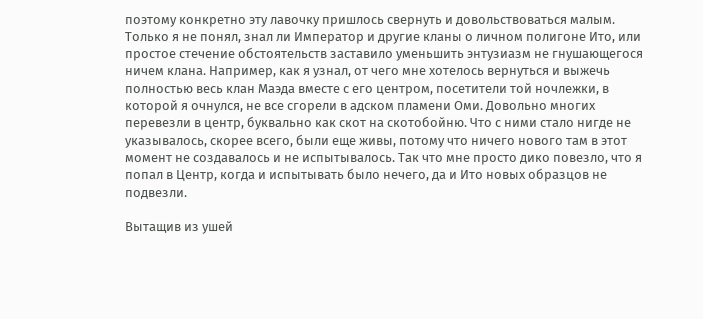поэтому конкретно эту лавочку пришлось свернуть и довольствоваться малым. Только я не понял, знал ли Император и другие кланы о личном полигоне Ито, или простое стечение обстоятельств заставило уменьшить энтузиазм не гнушающегося ничем клана. Например, как я узнал, от чего мне хотелось вернуться и выжечь полностью весь клан Маэда вместе с его центром, посетители той ночлежки, в которой я очнулся, не все сгорели в адском пламени Оми. Довольно многих перевезли в центр, буквально как скот на скотобойню. Что с ними стало нигде не указывалось, скорее всего, были еще живы, потому что ничего нового там в этот момент не создавалось и не испытывалось. Так что мне просто дико повезло, что я попал в Центр, когда и испытывать было нечего, да и Ито новых образцов не подвезли.

Вытащив из ушей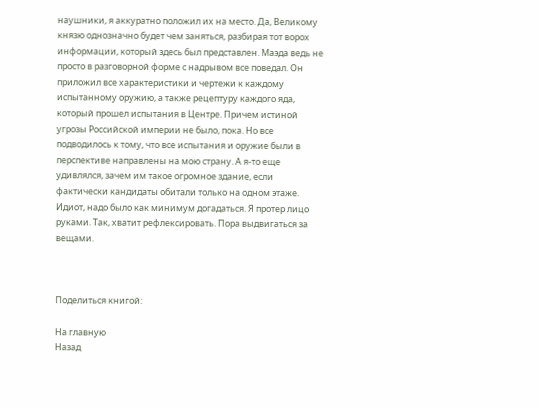наушники, я аккуратно положил их на место. Да, Великому князю однозначно будет чем заняться, разбирая тот ворох информации, который здесь был представлен. Маэда ведь не просто в разговорной форме с надрывом все поведал. Он приложил все характеристики и чертежи к каждому испытанному оружию, а также рецептуру каждого яда, который прошел испытания в Центре. Причем истиной угрозы Российской империи не было, пока. Но все подводилось к тому, что все испытания и оружие были в перспективе направлены на мою страну. А я-то еще удивлялся, зачем им такое огромное здание, если фактически кандидаты обитали только на одном этаже. Идиот, надо было как минимум догадаться. Я протер лицо руками. Так, хватит рефлексировать. Пора выдвигаться за вещами.



Поделиться книгой:

На главную
Назад